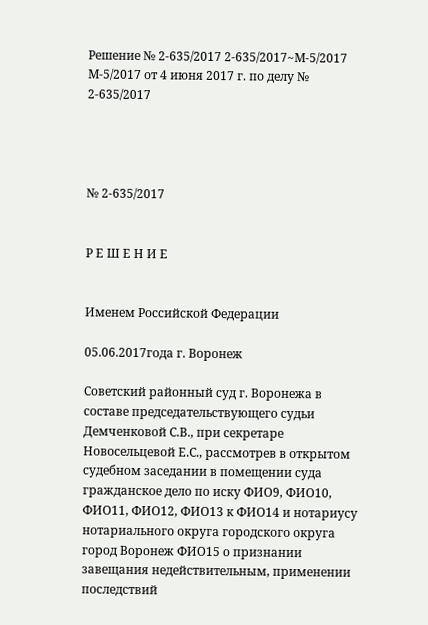Решение № 2-635/2017 2-635/2017~М-5/2017 М-5/2017 от 4 июня 2017 г. по делу № 2-635/2017




№ 2-635/2017


Р Е Ш Е Н И Е


Именем Российской Федерации

05.06.2017года г. Воронеж

Советский районный суд г. Воронежа в составе председательствующего судьи Демченковой С.В., при секретаре Новосельцевой Е.С., рассмотрев в открытом судебном заседании в помещении суда гражданское дело по иску ФИО9, ФИО10, ФИО11, ФИО12, ФИО13 к ФИО14 и нотариусу нотариального округа городского округа город Воронеж ФИО15 о признании завещания недействительным, применении последствий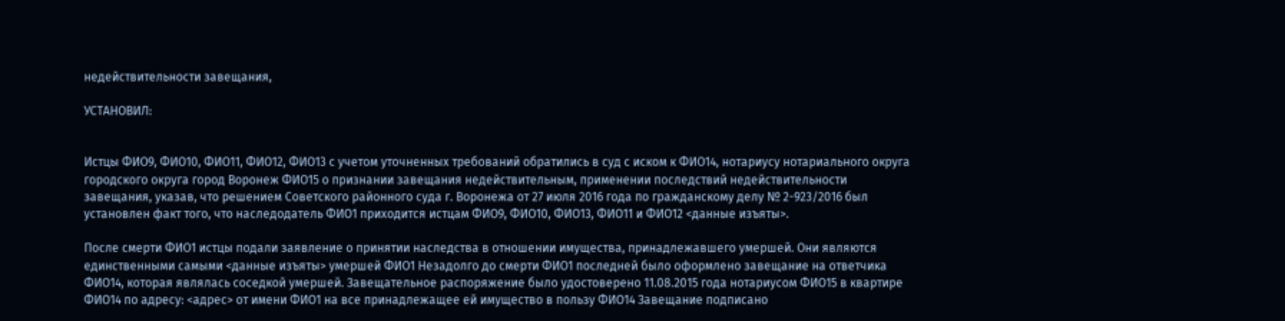недействительности завещания,

УСТАНОВИЛ:


Истцы ФИО9, ФИО10, ФИО11, ФИО12, ФИО13 с учетом уточненных требований обратились в суд с иском к ФИО14, нотариусу нотариального округа городского округа город Воронеж ФИО15 о признании завещания недействительным, применении последствий недействительности завещания, указав, что решением Советского районного суда г. Воронежа от 27 июля 2016 года по гражданскому делу № 2-923/2016 был установлен факт того, что наследодатель ФИО1 приходится истцам ФИО9, ФИО10, ФИО13, ФИО11 и ФИО12 <данные изъяты>.

После смерти ФИО1 истцы подали заявление о принятии наследства в отношении имущества, принадлежавшего умершей. Они являются единственными самыми <данные изъяты> умершей ФИО1 Незадолго до смерти ФИО1 последней было оформлено завещание на ответчика ФИО14, которая являлась соседкой умершей. Завещательное распоряжение было удостоверено 11.08.2015 года нотариусом ФИО15 в квартире ФИО14 по адресу: <адрес> от имени ФИО1 на все принадлежащее ей имущество в пользу ФИО14 Завещание подписано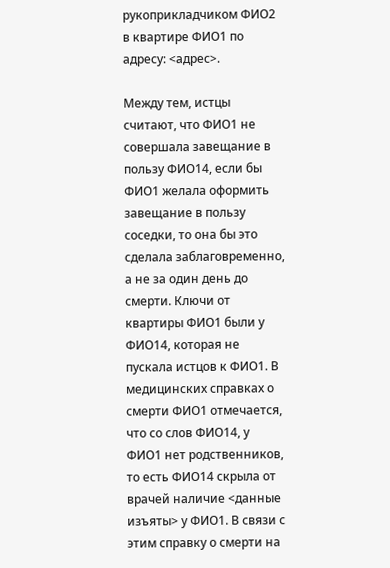рукоприкладчиком ФИО2 в квартире ФИО1 по адресу: <адрес>.

Между тем, истцы считают, что ФИО1 не совершала завещание в пользу ФИО14, если бы ФИО1 желала оформить завещание в пользу соседки, то она бы это сделала заблаговременно, а не за один день до смерти. Ключи от квартиры ФИО1 были у ФИО14, которая не пускала истцов к ФИО1. В медицинских справках о смерти ФИО1 отмечается, что со слов ФИО14, у ФИО1 нет родственников, то есть ФИО14 скрыла от врачей наличие <данные изъяты> у ФИО1. В связи с этим справку о смерти на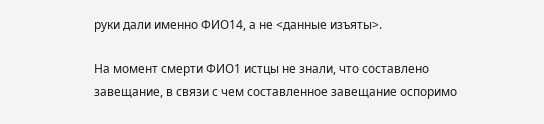руки дали именно ФИО14, а не <данные изъяты>.

На момент смерти ФИО1 истцы не знали, что составлено завещание, в связи с чем составленное завещание оспоримо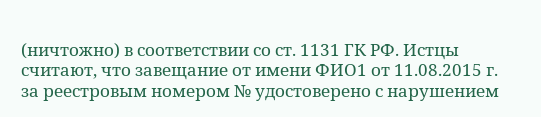(ничтожно) в соответствии со ст. 1131 ГК РФ. Истцы считают, что завещание от имени ФИО1 от 11.08.2015 г. за реестровым номером № удостоверено с нарушением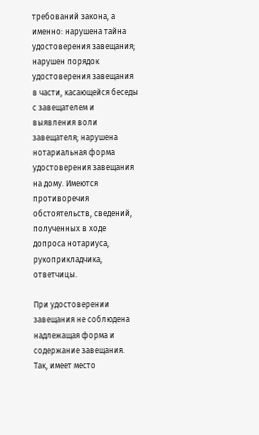требований закона, а именно: нарушена тайна удостоверения завещания; нарушен порядок удостоверения завещания в части, касающейся беседы с завещателем и выявления воли завещателя; нарушена нотариальная форма удостоверения завещания на дому. Имеются противоречия обстоятельств, сведений, полученных в ходе допроса нотариуса, рукоприкладчика, ответчицы.

При удостоверении завещания не соблюдена надлежащая форма и содержание завещания. Так, имеет место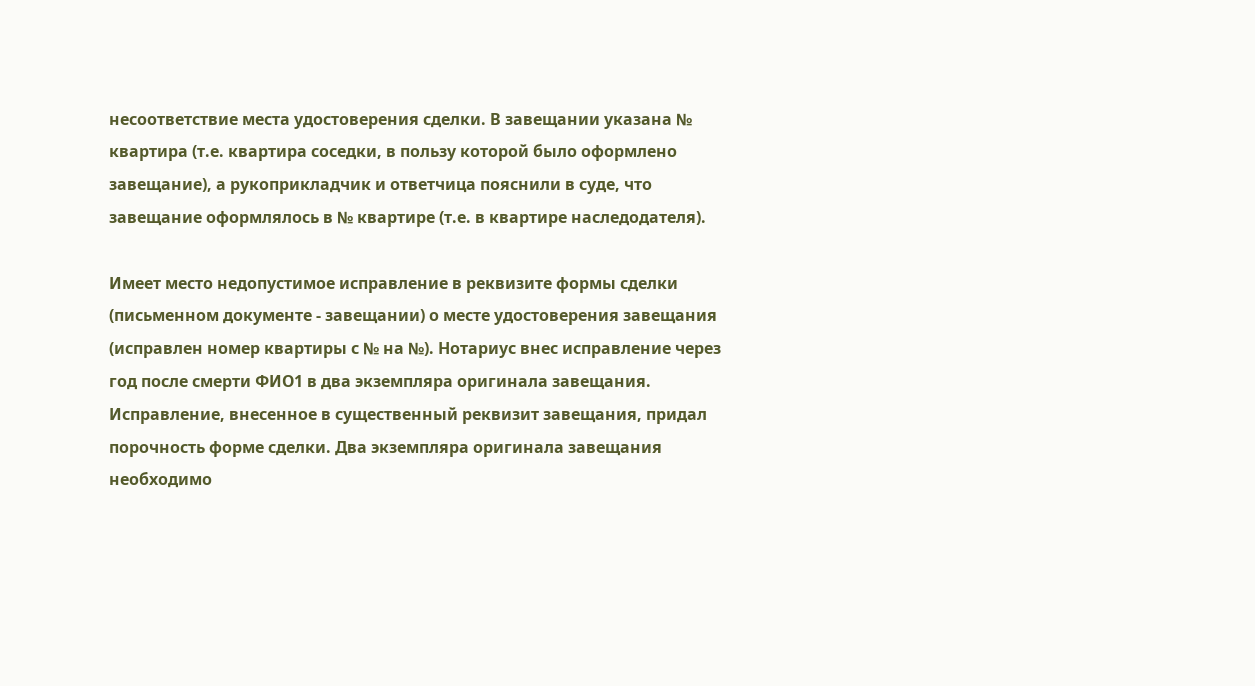несоответствие места удостоверения сделки. В завещании указана № квартира (т.е. квартира соседки, в пользу которой было оформлено завещание), а рукоприкладчик и ответчица пояснили в суде, что завещание оформлялось в № квартире (т.е. в квартире наследодателя).

Имеет место недопустимое исправление в реквизите формы сделки (письменном документе - завещании) о месте удостоверения завещания (исправлен номер квартиры с № на №). Нотариус внес исправление через год после смерти ФИО1 в два экземпляра оригинала завещания. Исправление, внесенное в существенный реквизит завещания, придал порочность форме сделки. Два экземпляра оригинала завещания необходимо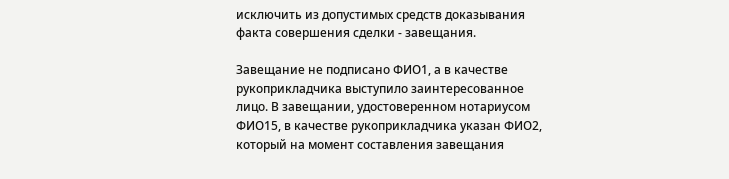исключить из допустимых средств доказывания факта совершения сделки - завещания.

Завещание не подписано ФИО1, а в качестве рукоприкладчика выступило заинтересованное лицо. В завещании, удостоверенном нотариусом ФИО15, в качестве рукоприкладчика указан ФИО2, который на момент составления завещания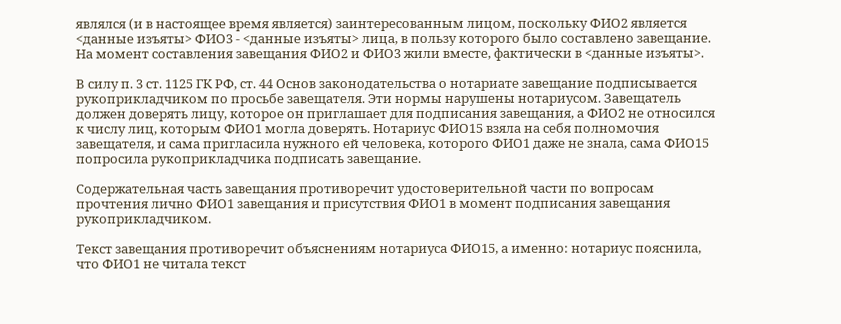являлся (и в настоящее время является) заинтересованным лицом, поскольку ФИО2 является <данные изъяты> ФИО3 - <данные изъяты> лица, в пользу которого было составлено завещание. На момент составления завещания ФИО2 и ФИО3 жили вместе, фактически в <данные изъяты>.

В силу п. 3 ст. 1125 ГК РФ, ст. 44 Основ законодательства о нотариате завещание подписывается рукоприкладчиком по просьбе завещателя. Эти нормы нарушены нотариусом. Завещатель должен доверять лицу, которое он приглашает для подписания завещания, а ФИО2 не относился к числу лиц, которым ФИО1 могла доверять. Нотариус ФИО15 взяла на себя полномочия завещателя, и сама пригласила нужного ей человека, которого ФИО1 даже не знала, сама ФИО15 попросила рукоприкладчика подписать завещание.

Содержательная часть завещания противоречит удостоверительной части по вопросам прочтения лично ФИО1 завещания и присутствия ФИО1 в момент подписания завещания рукоприкладчиком.

Текст завещания противоречит объяснениям нотариуса ФИО15, а именно: нотариус пояснила, что ФИО1 не читала текст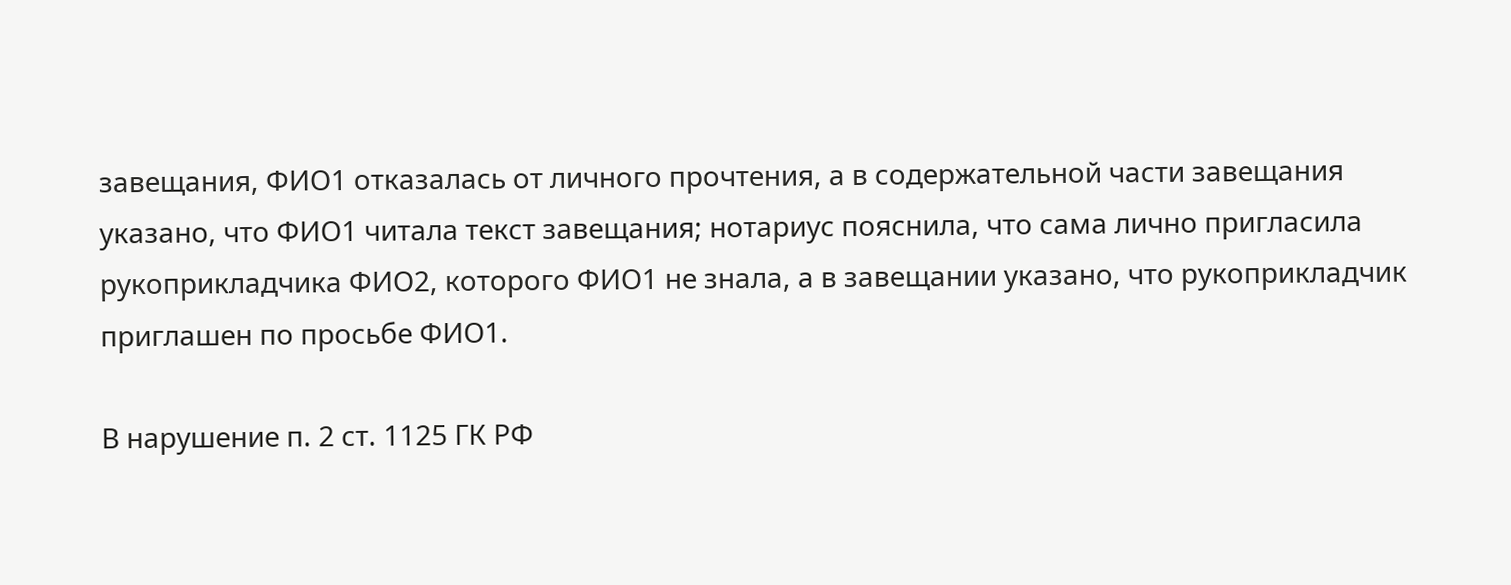завещания, ФИО1 отказалась от личного прочтения, а в содержательной части завещания указано, что ФИО1 читала текст завещания; нотариус пояснила, что сама лично пригласила рукоприкладчика ФИО2, которого ФИО1 не знала, а в завещании указано, что рукоприкладчик приглашен по просьбе ФИО1.

В нарушение п. 2 ст. 1125 ГК РФ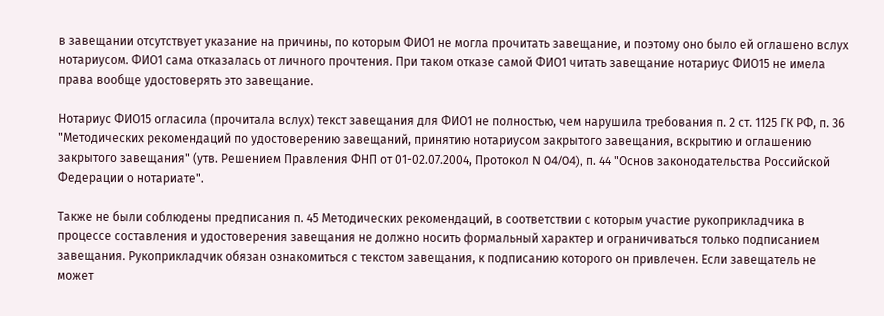в завещании отсутствует указание на причины, по которым ФИО1 не могла прочитать завещание, и поэтому оно было ей оглашено вслух нотариусом. ФИО1 сама отказалась от личного прочтения. При таком отказе самой ФИО1 читать завещание нотариус ФИО15 не имела права вообще удостоверять это завещание.

Нотариус ФИО15 огласила (прочитала вслух) текст завещания для ФИО1 не полностью, чем нарушила требования п. 2 ст. 1125 ГК РФ, п. 36 "Методических рекомендаций по удостоверению завещаний, принятию нотариусом закрытого завещания, вскрытию и оглашению закрытого завещания" (утв. Решением Правления ФНП от 01-02.07.2004, Протокол N 04/04), п. 44 "Основ законодательства Российской Федерации о нотариате".

Также не были соблюдены предписания п. 45 Методических рекомендаций, в соответствии с которым участие рукоприкладчика в процессе составления и удостоверения завещания не должно носить формальный характер и ограничиваться только подписанием завещания. Рукоприкладчик обязан ознакомиться с текстом завещания, к подписанию которого он привлечен. Если завещатель не может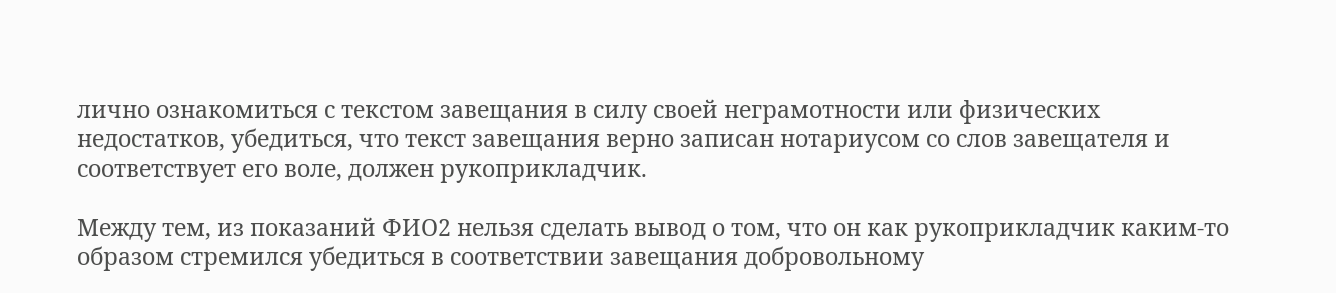лично ознакомиться с текстом завещания в силу своей неграмотности или физических недостатков, убедиться, что текст завещания верно записан нотариусом со слов завещателя и соответствует его воле, должен рукоприкладчик.

Между тем, из показаний ФИО2 нельзя сделать вывод о том, что он как рукоприкладчик каким-то образом стремился убедиться в соответствии завещания добровольному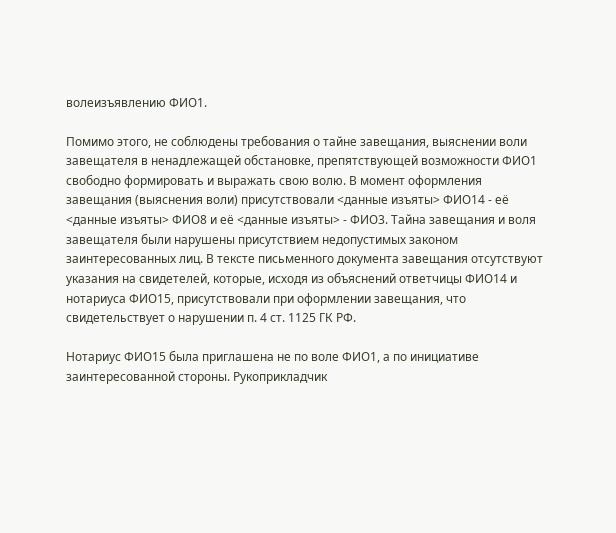волеизъявлению ФИО1.

Помимо этого, не соблюдены требования о тайне завещания, выяснении воли завещателя в ненадлежащей обстановке, препятствующей возможности ФИО1 свободно формировать и выражать свою волю. В момент оформления завещания (выяснения воли) присутствовали <данные изъяты> ФИО14 - её <данные изъяты> ФИО8 и её <данные изъяты> - ФИО3. Тайна завещания и воля завещателя были нарушены присутствием недопустимых законом заинтересованных лиц. В тексте письменного документа завещания отсутствуют указания на свидетелей, которые, исходя из объяснений ответчицы ФИО14 и нотариуса ФИО15, присутствовали при оформлении завещания, что свидетельствует о нарушении п. 4 ст. 1125 ГК РФ.

Нотариус ФИО15 была приглашена не по воле ФИО1, а по инициативе заинтересованной стороны. Рукоприкладчик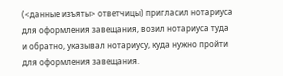(<данные изъяты> ответчицы) пригласил нотариуса для оформления завещания, возил нотариуса туда и обратно, указывал нотариусу, куда нужно пройти для оформления завещания.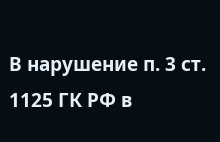В нарушение п. 3 ст. 1125 ГК РФ в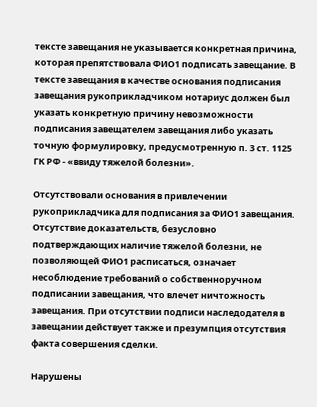тексте завещания не указывается конкретная причина, которая препятствовала ФИО1 подписать завещание. В тексте завещания в качестве основания подписания завещания рукоприкладчиком нотариус должен был указать конкретную причину невозможности подписания завещателем завещания либо указать точную формулировку, предусмотренную п. 3 ст. 1125 ГК РФ - «ввиду тяжелой болезни».

Отсутствовали основания в привлечении рукоприкладчика для подписания за ФИО1 завещания. Отсутствие доказательств, безусловно подтверждающих наличие тяжелой болезни, не позволяющей ФИО1 расписаться, означает несоблюдение требований о собственноручном подписании завещания, что влечет ничтожность завещания. При отсутствии подписи наследодателя в завещании действует также и презумпция отсутствия факта совершения сделки.

Нарушены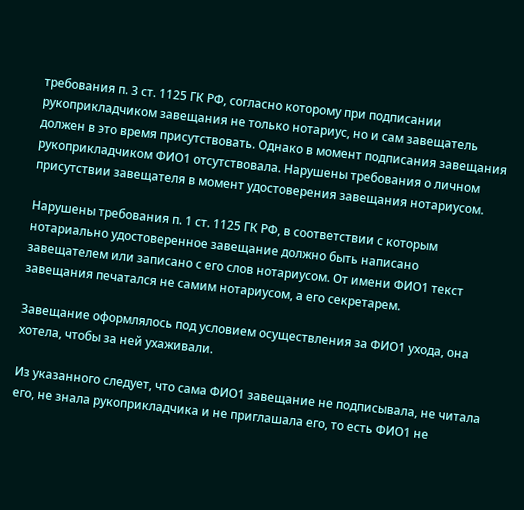требования п. 3 ст. 1125 ГК РФ, согласно которому при подписании рукоприкладчиком завещания не только нотариус, но и сам завещатель должен в это время присутствовать. Однако в момент подписания завещания рукоприкладчиком ФИО1 отсутствовала. Нарушены требования о личном присутствии завещателя в момент удостоверения завещания нотариусом.

Нарушены требования п. 1 ст. 1125 ГК РФ, в соответствии с которым нотариально удостоверенное завещание должно быть написано завещателем или записано с его слов нотариусом. От имени ФИО1 текст завещания печатался не самим нотариусом, а его секретарем.

Завещание оформлялось под условием осуществления за ФИО1 ухода, она хотела, чтобы за ней ухаживали.

Из указанного следует, что сама ФИО1 завещание не подписывала, не читала его, не знала рукоприкладчика и не приглашала его, то есть ФИО1 не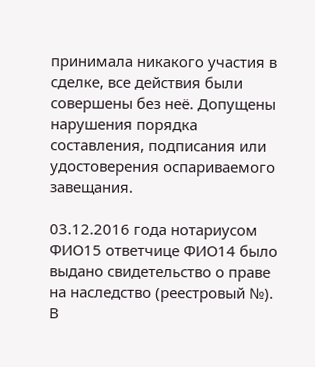принимала никакого участия в сделке, все действия были совершены без неё. Допущены нарушения порядка составления, подписания или удостоверения оспариваемого завещания.

03.12.2016 года нотариусом ФИО15 ответчице ФИО14 было выдано свидетельство о праве на наследство (реестровый №). В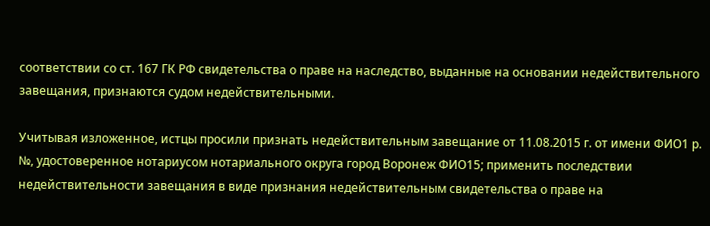соответствии со ст. 167 ГК РФ свидетельства о праве на наследство, выданные на основании недействительного завещания, признаются судом недействительными.

Учитывая изложенное, истцы просили признать недействительным завещание от 11.08.2015 г. от имени ФИО1 р. №, удостоверенное нотариусом нотариального округа город Воронеж ФИО15; применить последствии недействительности завещания в виде признания недействительным свидетельства о праве на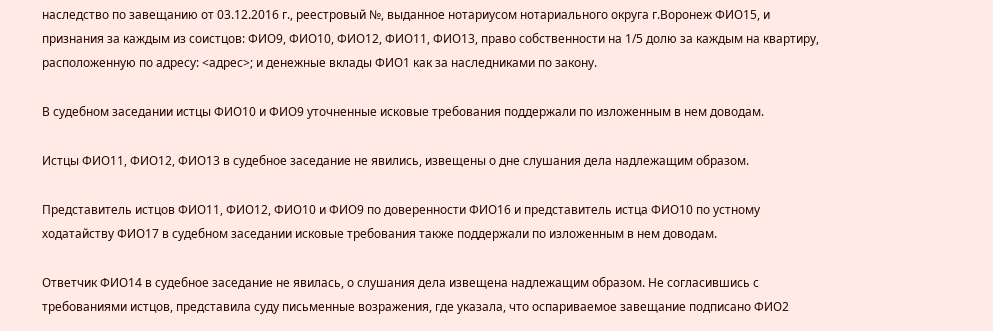наследство по завещанию от 03.12.2016 г., реестровый №, выданное нотариусом нотариального округа г.Воронеж ФИО15, и признания за каждым из соистцов: ФИО9, ФИО10, ФИО12, ФИО11, ФИО13, право собственности на 1/5 долю за каждым на квартиру, расположенную по адресу: <адрес>; и денежные вклады ФИО1 как за наследниками по закону.

В судебном заседании истцы ФИО10 и ФИО9 уточненные исковые требования поддержали по изложенным в нем доводам.

Истцы ФИО11, ФИО12, ФИО13 в судебное заседание не явились, извещены о дне слушания дела надлежащим образом.

Представитель истцов ФИО11, ФИО12, ФИО10 и ФИО9 по доверенности ФИО16 и представитель истца ФИО10 по устному ходатайству ФИО17 в судебном заседании исковые требования также поддержали по изложенным в нем доводам.

Ответчик ФИО14 в судебное заседание не явилась, о слушания дела извещена надлежащим образом. Не согласившись с требованиями истцов, представила суду письменные возражения, где указала, что оспариваемое завещание подписано ФИО2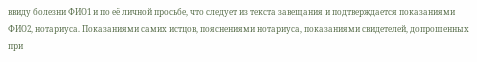ввиду болезни ФИО1 и по её личной просьбе, что следует из текста завещания и подтверждается показаниями ФИО2, нотариуса. Показаниями самих истцов, пояснениями нотариуса, показаниями свидетелей, допрошенных при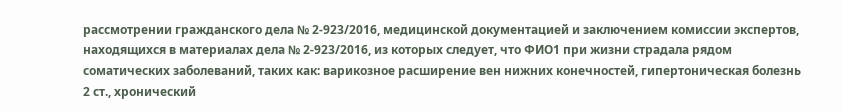рассмотрении гражданского дела № 2-923/2016, медицинской документацией и заключением комиссии экспертов, находящихся в материалах дела № 2-923/2016, из которых следует, что ФИО1 при жизни страдала рядом соматических заболеваний, таких как: варикозное расширение вен нижних конечностей, гипертоническая болезнь 2 ст., хронический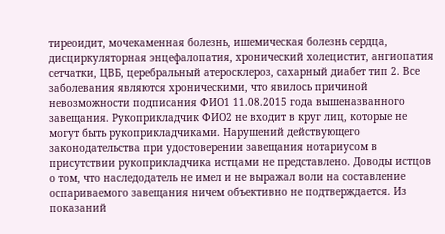тиреоидит, мочекаменная болезнь, ишемическая болезнь сердца, дисциркуляторная энцефалопатия, хронический холецистит, ангиопатия сетчатки, ЦВБ, церебральный атеросклероз, сахарный диабет тип 2. Все заболевания являются хроническими, что явилось причиной невозможности подписания ФИО1 11.08.2015 года вышеназванного завещания. Рукоприкладчик ФИО2 не входит в круг лиц, которые не могут быть рукоприкладчиками. Нарушений действующего законодательства при удостоверении завещания нотариусом в присутствии рукоприкладчика истцами не представлено. Доводы истцов о том, что наследодатель не имел и не выражал воли на составление оспариваемого завещания ничем объективно не подтверждается. Из показаний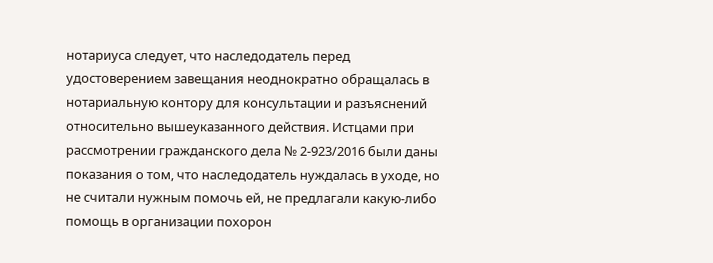нотариуса следует, что наследодатель перед удостоверением завещания неоднократно обращалась в нотариальную контору для консультации и разъяснений относительно вышеуказанного действия. Истцами при рассмотрении гражданского дела № 2-923/2016 были даны показания о том, что наследодатель нуждалась в уходе, но не считали нужным помочь ей, не предлагали какую-либо помощь в организации похорон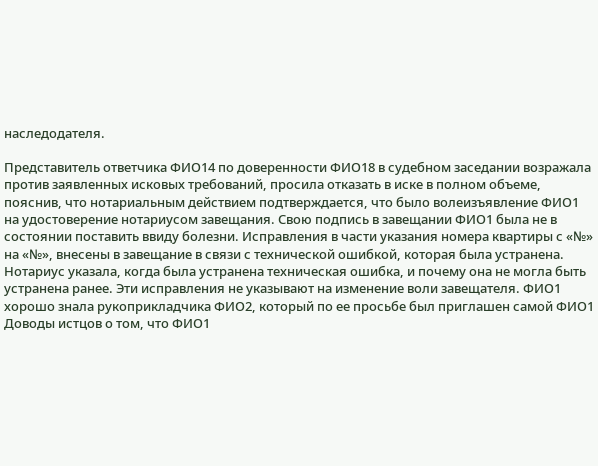наследодателя.

Представитель ответчика ФИО14 по доверенности ФИО18 в судебном заседании возражала против заявленных исковых требований, просила отказать в иске в полном объеме, пояснив, что нотариальным действием подтверждается, что было волеизъявление ФИО1 на удостоверение нотариусом завещания. Свою подпись в завещании ФИО1 была не в состоянии поставить ввиду болезни. Исправления в части указания номера квартиры с «№» на «№», внесены в завещание в связи с технической ошибкой, которая была устранена. Нотариус указала, когда была устранена техническая ошибка, и почему она не могла быть устранена ранее. Эти исправления не указывают на изменение воли завещателя. ФИО1 хорошо знала рукоприкладчика ФИО2, который по ее просьбе был приглашен самой ФИО1 Доводы истцов о том, что ФИО1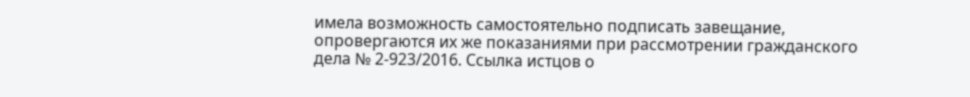имела возможность самостоятельно подписать завещание, опровергаются их же показаниями при рассмотрении гражданского дела № 2-923/2016. Ссылка истцов о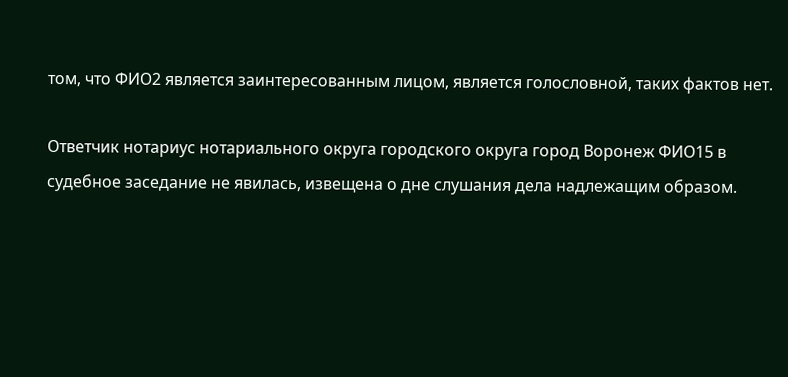том, что ФИО2 является заинтересованным лицом, является голословной, таких фактов нет.

Ответчик нотариус нотариального округа городского округа город Воронеж ФИО15 в судебное заседание не явилась, извещена о дне слушания дела надлежащим образом.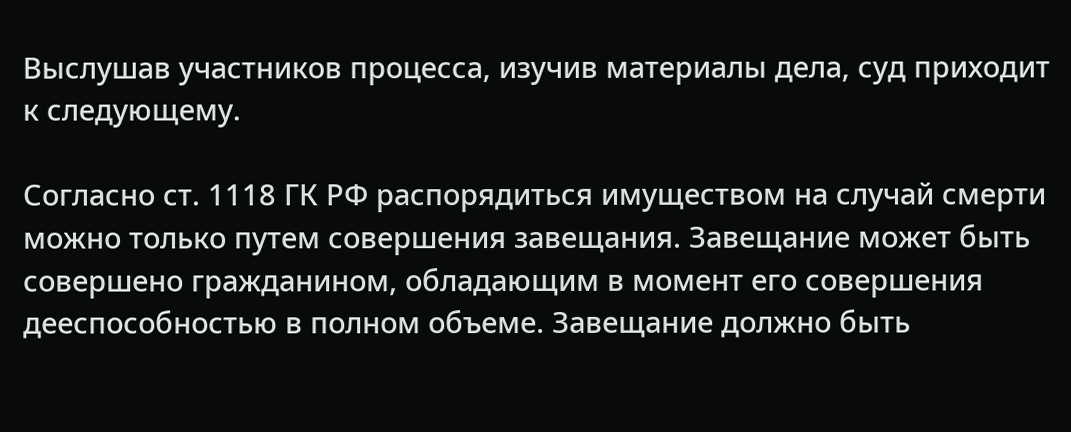Выслушав участников процесса, изучив материалы дела, суд приходит к следующему.

Согласно ст. 1118 ГК РФ распорядиться имуществом на случай смерти можно только путем совершения завещания. Завещание может быть совершено гражданином, обладающим в момент его совершения дееспособностью в полном объеме. Завещание должно быть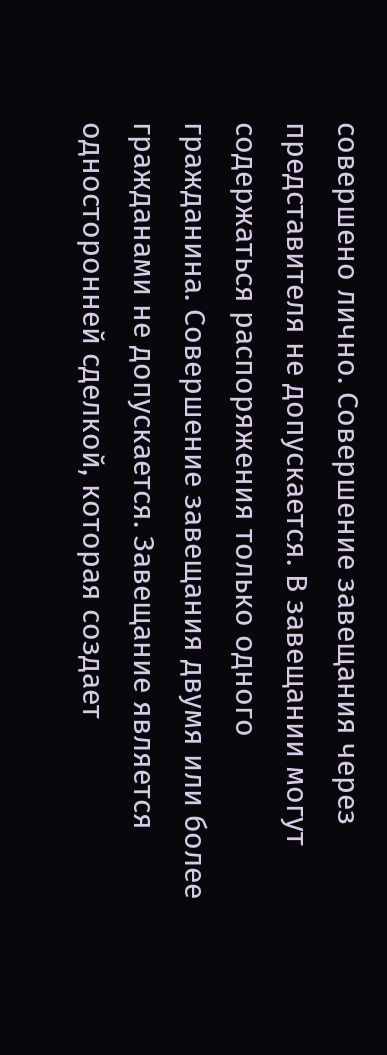совершено лично. Совершение завещания через представителя не допускается. В завещании могут содержаться распоряжения только одного гражданина. Совершение завещания двумя или более гражданами не допускается. Завещание является односторонней сделкой, которая создает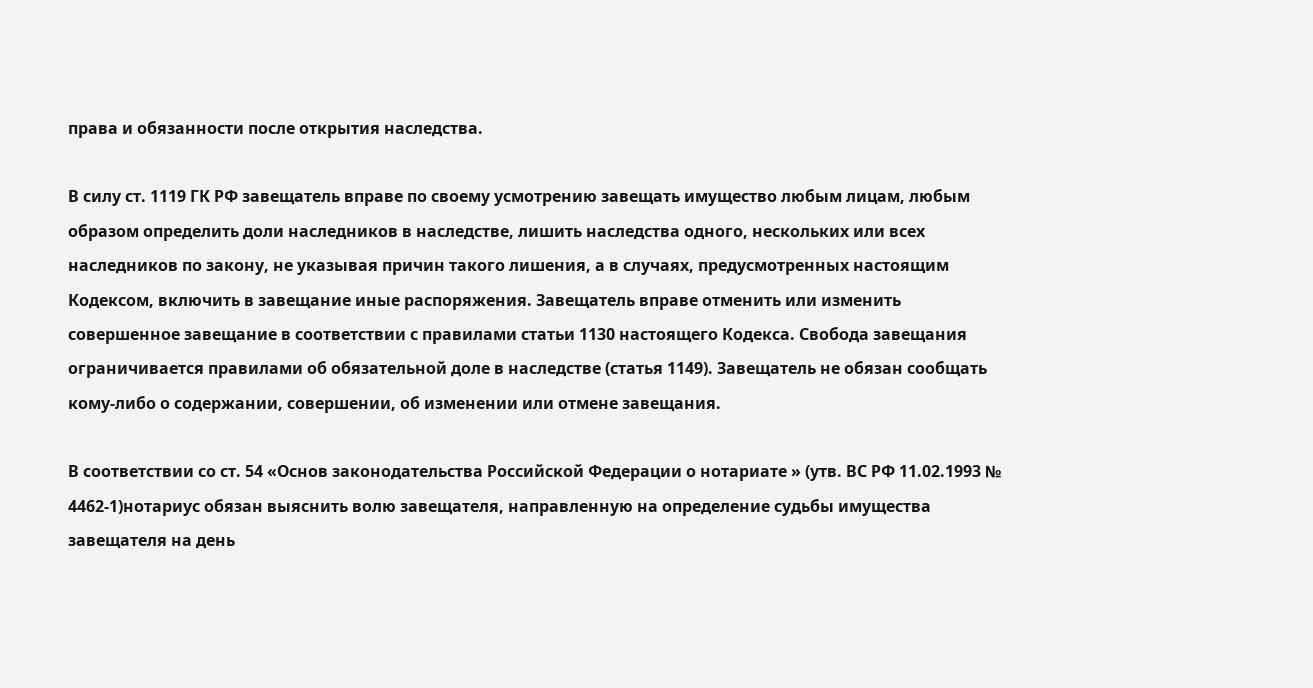права и обязанности после открытия наследства.

В силу ст. 1119 ГК РФ завещатель вправе по своему усмотрению завещать имущество любым лицам, любым образом определить доли наследников в наследстве, лишить наследства одного, нескольких или всех наследников по закону, не указывая причин такого лишения, а в случаях, предусмотренных настоящим Кодексом, включить в завещание иные распоряжения. Завещатель вправе отменить или изменить совершенное завещание в соответствии с правилами статьи 1130 настоящего Кодекса. Свобода завещания ограничивается правилами об обязательной доле в наследстве (статья 1149). Завещатель не обязан сообщать кому-либо о содержании, совершении, об изменении или отмене завещания.

В соответствии со ст. 54 «Основ законодательства Российской Федерации о нотариате » (утв. ВС РФ 11.02.1993 № 4462-1)нотариус обязан выяснить волю завещателя, направленную на определение судьбы имущества завещателя на день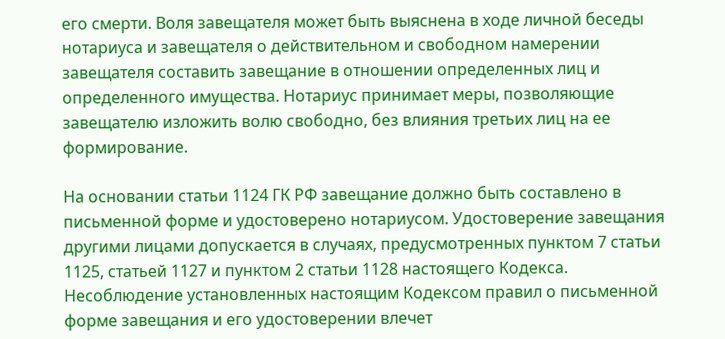его смерти. Воля завещателя может быть выяснена в ходе личной беседы нотариуса и завещателя о действительном и свободном намерении завещателя составить завещание в отношении определенных лиц и определенного имущества. Нотариус принимает меры, позволяющие завещателю изложить волю свободно, без влияния третьих лиц на ее формирование.

На основании статьи 1124 ГК РФ завещание должно быть составлено в письменной форме и удостоверено нотариусом. Удостоверение завещания другими лицами допускается в случаях, предусмотренных пунктом 7 статьи 1125, статьей 1127 и пунктом 2 статьи 1128 настоящего Кодекса. Несоблюдение установленных настоящим Кодексом правил о письменной форме завещания и его удостоверении влечет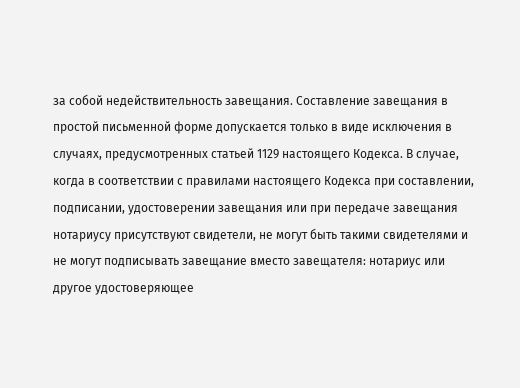за собой недействительность завещания. Составление завещания в простой письменной форме допускается только в виде исключения в случаях, предусмотренных статьей 1129 настоящего Кодекса. В случае, когда в соответствии с правилами настоящего Кодекса при составлении, подписании, удостоверении завещания или при передаче завещания нотариусу присутствуют свидетели, не могут быть такими свидетелями и не могут подписывать завещание вместо завещателя: нотариус или другое удостоверяющее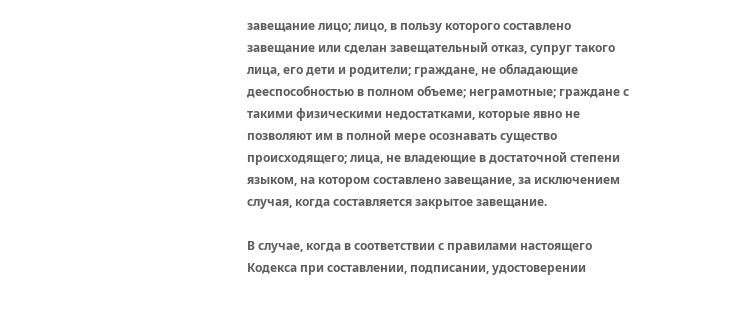завещание лицо; лицо, в пользу которого составлено завещание или сделан завещательный отказ, супруг такого лица, его дети и родители; граждане, не обладающие дееспособностью в полном объеме; неграмотные; граждане с такими физическими недостатками, которые явно не позволяют им в полной мере осознавать существо происходящего; лица, не владеющие в достаточной степени языком, на котором составлено завещание, за исключением случая, когда составляется закрытое завещание.

В случае, когда в соответствии с правилами настоящего Кодекса при составлении, подписании, удостоверении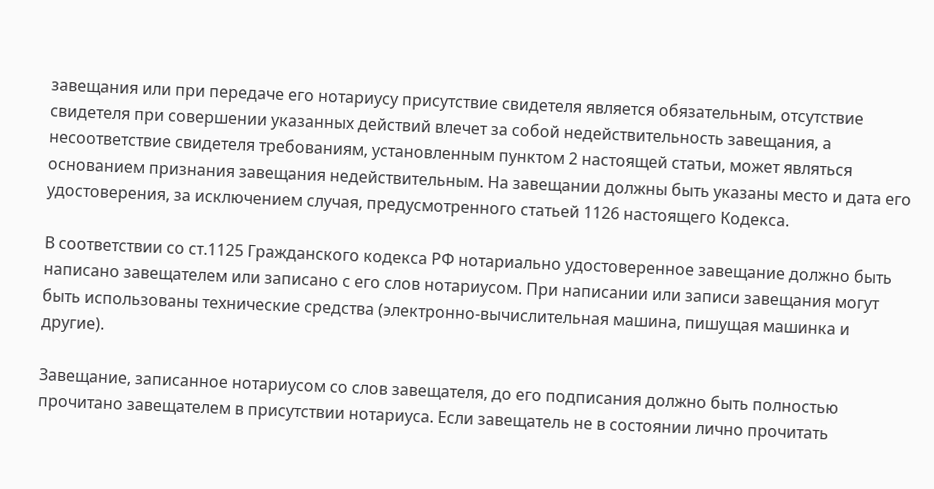завещания или при передаче его нотариусу присутствие свидетеля является обязательным, отсутствие свидетеля при совершении указанных действий влечет за собой недействительность завещания, а несоответствие свидетеля требованиям, установленным пунктом 2 настоящей статьи, может являться основанием признания завещания недействительным. На завещании должны быть указаны место и дата его удостоверения, за исключением случая, предусмотренного статьей 1126 настоящего Кодекса.

В соответствии со ст.1125 Гражданского кодекса РФ нотариально удостоверенное завещание должно быть написано завещателем или записано с его слов нотариусом. При написании или записи завещания могут быть использованы технические средства (электронно-вычислительная машина, пишущая машинка и другие).

Завещание, записанное нотариусом со слов завещателя, до его подписания должно быть полностью прочитано завещателем в присутствии нотариуса. Если завещатель не в состоянии лично прочитать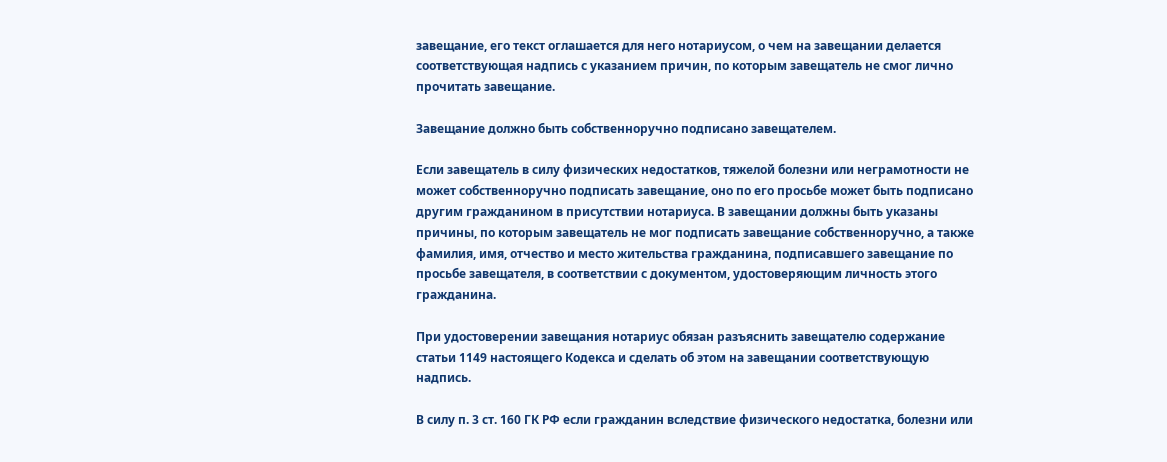завещание, его текст оглашается для него нотариусом, о чем на завещании делается соответствующая надпись с указанием причин, по которым завещатель не смог лично прочитать завещание.

Завещание должно быть собственноручно подписано завещателем.

Если завещатель в силу физических недостатков, тяжелой болезни или неграмотности не может собственноручно подписать завещание, оно по его просьбе может быть подписано другим гражданином в присутствии нотариуса. В завещании должны быть указаны причины, по которым завещатель не мог подписать завещание собственноручно, а также фамилия, имя, отчество и место жительства гражданина, подписавшего завещание по просьбе завещателя, в соответствии с документом, удостоверяющим личность этого гражданина.

При удостоверении завещания нотариус обязан разъяснить завещателю содержание статьи 1149 настоящего Кодекса и сделать об этом на завещании соответствующую надпись.

В силу п. 3 ст. 160 ГК РФ если гражданин вследствие физического недостатка, болезни или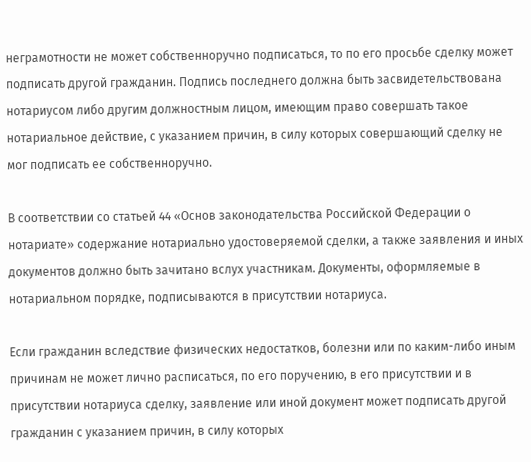неграмотности не может собственноручно подписаться, то по его просьбе сделку может подписать другой гражданин. Подпись последнего должна быть засвидетельствована нотариусом либо другим должностным лицом, имеющим право совершать такое нотариальное действие, с указанием причин, в силу которых совершающий сделку не мог подписать ее собственноручно.

В соответствии со статьей 44 «Основ законодательства Российской Федерации о нотариате» содержание нотариально удостоверяемой сделки, а также заявления и иных документов должно быть зачитано вслух участникам. Документы, оформляемые в нотариальном порядке, подписываются в присутствии нотариуса.

Если гражданин вследствие физических недостатков, болезни или по каким-либо иным причинам не может лично расписаться, по его поручению, в его присутствии и в присутствии нотариуса сделку, заявление или иной документ может подписать другой гражданин с указанием причин, в силу которых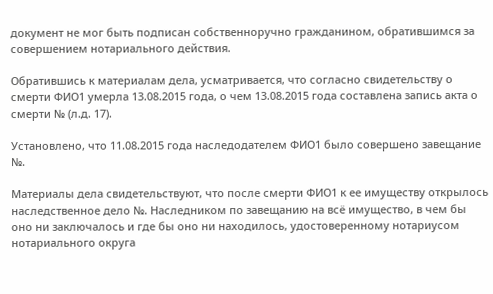документ не мог быть подписан собственноручно гражданином, обратившимся за совершением нотариального действия.

Обратившись к материалам дела, усматривается, что согласно свидетельству о смерти ФИО1 умерла 13.08.2015 года, о чем 13.08.2015 года составлена запись акта о смерти № (л.д. 17).

Установлено, что 11.08.2015 года наследодателем ФИО1 было совершено завещание №.

Материалы дела свидетельствуют, что после смерти ФИО1 к ее имуществу открылось наследственное дело №. Наследником по завещанию на всё имущество, в чем бы оно ни заключалось и где бы оно ни находилось, удостоверенному нотариусом нотариального округа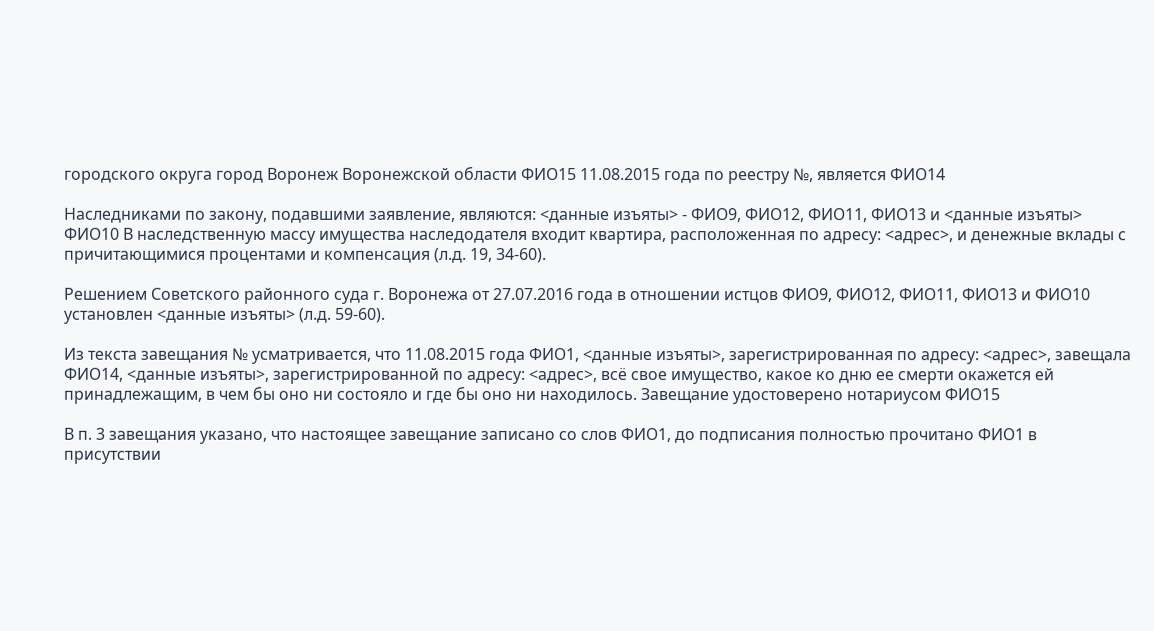городского округа город Воронеж Воронежской области ФИО15 11.08.2015 года по реестру №, является ФИО14

Наследниками по закону, подавшими заявление, являются: <данные изъяты> - ФИО9, ФИО12, ФИО11, ФИО13 и <данные изъяты> ФИО10 В наследственную массу имущества наследодателя входит квартира, расположенная по адресу: <адрес>, и денежные вклады с причитающимися процентами и компенсация (л.д. 19, 34-60).

Решением Советского районного суда г. Воронежа от 27.07.2016 года в отношении истцов ФИО9, ФИО12, ФИО11, ФИО13 и ФИО10 установлен <данные изъяты> (л.д. 59-60).

Из текста завещания № усматривается, что 11.08.2015 года ФИО1, <данные изъяты>, зарегистрированная по адресу: <адрес>, завещала ФИО14, <данные изъяты>, зарегистрированной по адресу: <адрес>, всё свое имущество, какое ко дню ее смерти окажется ей принадлежащим, в чем бы оно ни состояло и где бы оно ни находилось. Завещание удостоверено нотариусом ФИО15

В п. 3 завещания указано, что настоящее завещание записано со слов ФИО1, до подписания полностью прочитано ФИО1 в присутствии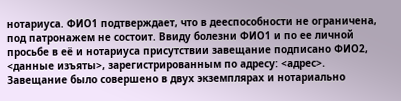нотариуса. ФИО1 подтверждает, что в дееспособности не ограничена, под патронажем не состоит. Ввиду болезни ФИО1 и по ее личной просьбе в её и нотариуса присутствии завещание подписано ФИО2, <данные изъяты>, зарегистрированным по адресу: <адрес>. Завещание было совершено в двух экземплярах и нотариально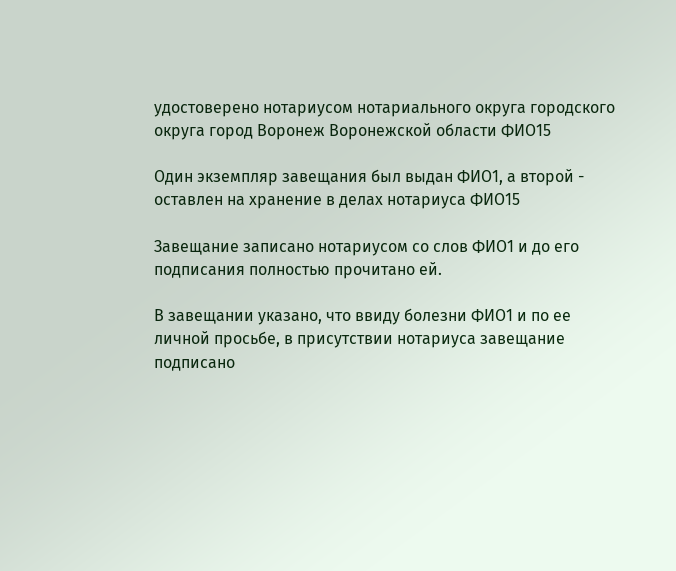удостоверено нотариусом нотариального округа городского округа город Воронеж Воронежской области ФИО15

Один экземпляр завещания был выдан ФИО1, а второй - оставлен на хранение в делах нотариуса ФИО15

Завещание записано нотариусом со слов ФИО1 и до его подписания полностью прочитано ей.

В завещании указано, что ввиду болезни ФИО1 и по ее личной просьбе, в присутствии нотариуса завещание подписано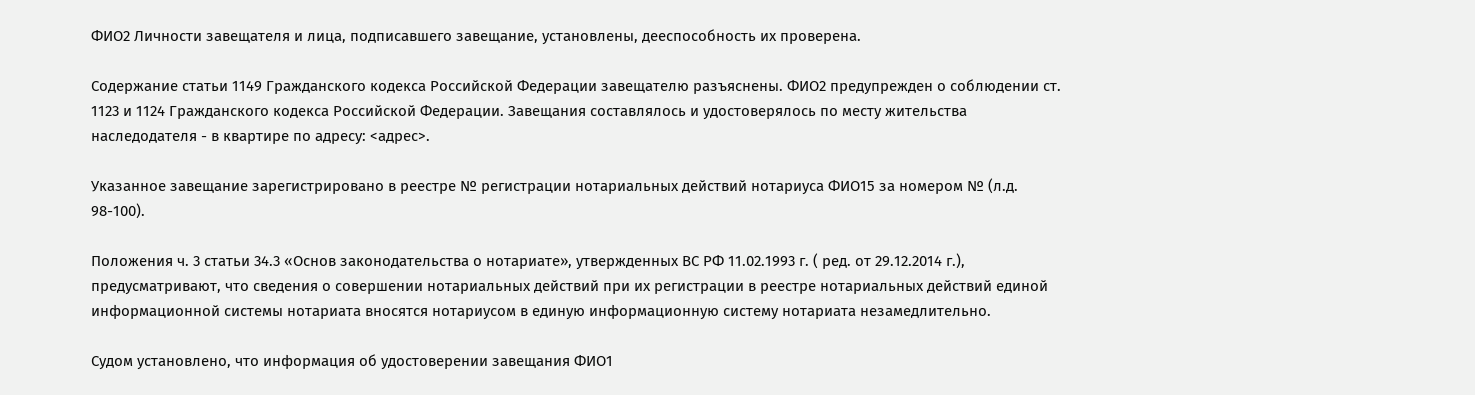ФИО2 Личности завещателя и лица, подписавшего завещание, установлены, дееспособность их проверена.

Содержание статьи 1149 Гражданского кодекса Российской Федерации завещателю разъяснены. ФИО2 предупрежден о соблюдении ст. 1123 и 1124 Гражданского кодекса Российской Федерации. Завещания составлялось и удостоверялось по месту жительства наследодателя - в квартире по адресу: <адрес>.

Указанное завещание зарегистрировано в реестре № регистрации нотариальных действий нотариуса ФИО15 за номером № (л.д. 98-100).

Положения ч. 3 статьи 34.3 «Основ законодательства о нотариате», утвержденных ВС РФ 11.02.1993 г. ( ред. от 29.12.2014 г.), предусматривают, что сведения о совершении нотариальных действий при их регистрации в реестре нотариальных действий единой информационной системы нотариата вносятся нотариусом в единую информационную систему нотариата незамедлительно.

Судом установлено, что информация об удостоверении завещания ФИО1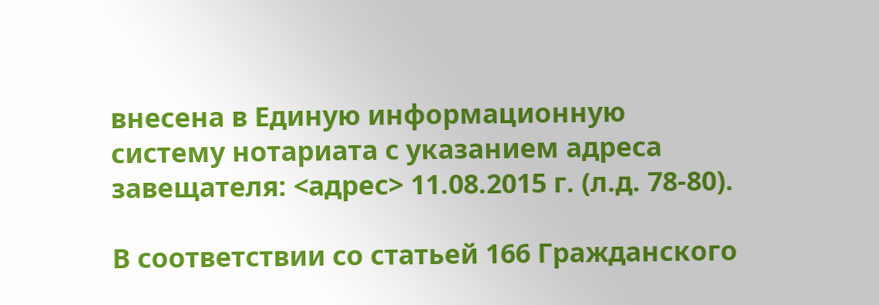внесена в Единую информационную систему нотариата с указанием адреса завещателя: <адрес> 11.08.2015 г. (л.д. 78-80).

В соответствии со статьей 166 Гражданского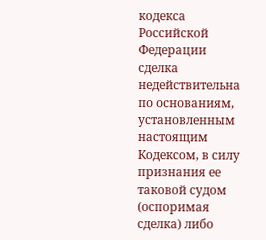кодекса Российской Федерации сделка недействительна по основаниям, установленным настоящим Кодексом, в силу признания ее таковой судом (оспоримая сделка) либо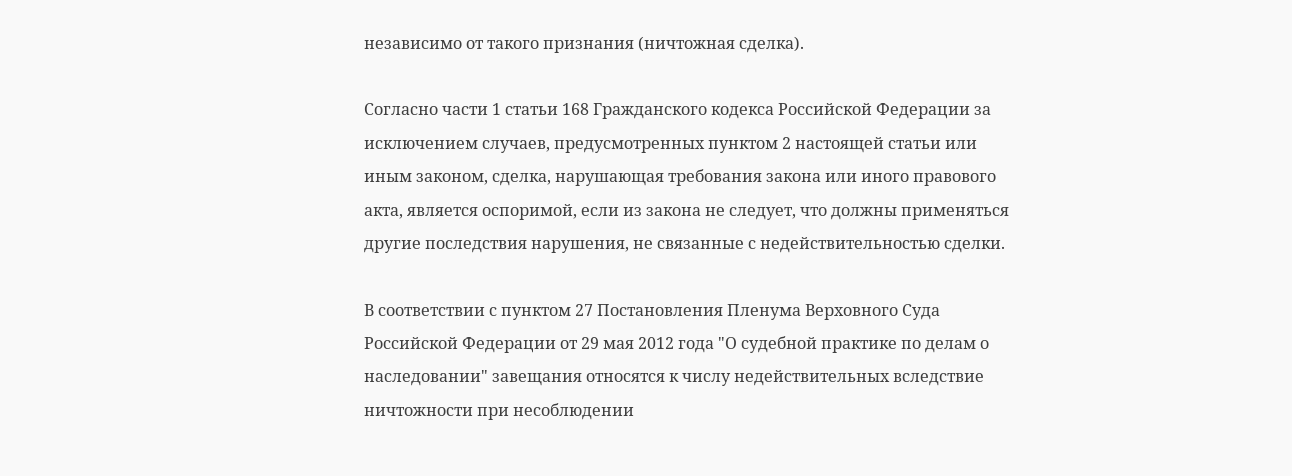независимо от такого признания (ничтожная сделка).

Согласно части 1 статьи 168 Гражданского кодекса Российской Федерации за исключением случаев, предусмотренных пунктом 2 настоящей статьи или иным законом, сделка, нарушающая требования закона или иного правового акта, является оспоримой, если из закона не следует, что должны применяться другие последствия нарушения, не связанные с недействительностью сделки.

В соответствии с пунктом 27 Постановления Пленума Верховного Суда Российской Федерации от 29 мая 2012 года "О судебной практике по делам о наследовании" завещания относятся к числу недействительных вследствие ничтожности при несоблюдении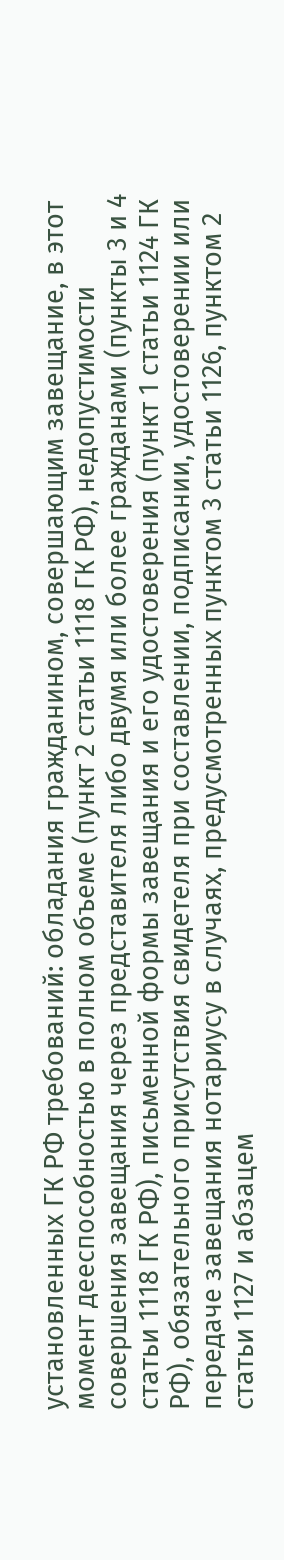установленных ГК РФ требований: обладания гражданином, совершающим завещание, в этот момент дееспособностью в полном объеме (пункт 2 статьи 1118 ГК РФ), недопустимости совершения завещания через представителя либо двумя или более гражданами (пункты 3 и 4 статьи 1118 ГК РФ), письменной формы завещания и его удостоверения (пункт 1 статьи 1124 ГК РФ), обязательного присутствия свидетеля при составлении, подписании, удостоверении или передаче завещания нотариусу в случаях, предусмотренных пунктом 3 статьи 1126, пунктом 2 статьи 1127 и абзацем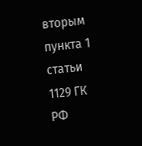вторым пункта 1 статьи 1129 ГК РФ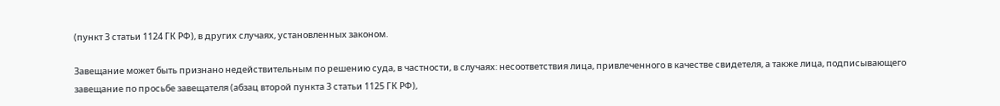(пункт 3 статьи 1124 ГК РФ), в других случаях, установленных законом.

Завещание может быть признано недействительным по решению суда, в частности, в случаях: несоответствия лица, привлеченного в качестве свидетеля, а также лица, подписывающего завещание по просьбе завещателя (абзац второй пункта 3 статьи 1125 ГК РФ),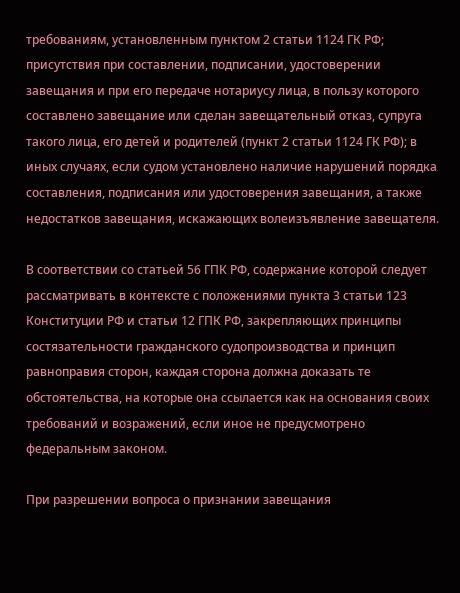требованиям, установленным пунктом 2 статьи 1124 ГК РФ; присутствия при составлении, подписании, удостоверении завещания и при его передаче нотариусу лица, в пользу которого составлено завещание или сделан завещательный отказ, супруга такого лица, его детей и родителей (пункт 2 статьи 1124 ГК РФ); в иных случаях, если судом установлено наличие нарушений порядка составления, подписания или удостоверения завещания, а также недостатков завещания, искажающих волеизъявление завещателя.

В соответствии со статьей 56 ГПК РФ, содержание которой следует рассматривать в контексте с положениями пункта 3 статьи 123 Конституции РФ и статьи 12 ГПК РФ, закрепляющих принципы состязательности гражданского судопроизводства и принцип равноправия сторон, каждая сторона должна доказать те обстоятельства, на которые она ссылается как на основания своих требований и возражений, если иное не предусмотрено федеральным законом.

При разрешении вопроса о признании завещания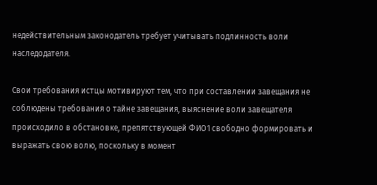недействительным законодатель требует учитывать подлинность воли наследодателя.

Свои требования истцы мотивируют тем, что при составлении завещания не соблюдены требования о тайне завещания, выяснение воли завещателя происходило в обстановке, препятствующей ФИО1 свободно формировать и выражать свою волю, поскольку в момент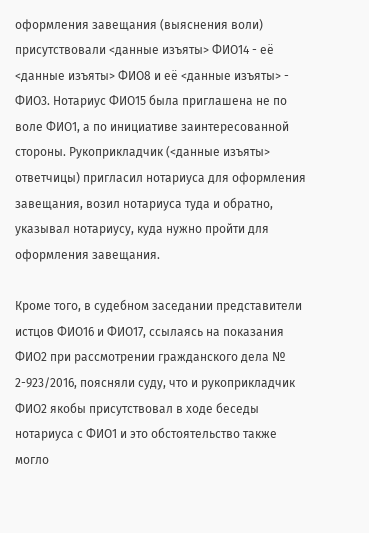оформления завещания (выяснения воли) присутствовали <данные изъяты> ФИО14 - её <данные изъяты> ФИО8 и её <данные изъяты> - ФИО3. Нотариус ФИО15 была приглашена не по воле ФИО1, а по инициативе заинтересованной стороны. Рукоприкладчик (<данные изъяты> ответчицы) пригласил нотариуса для оформления завещания, возил нотариуса туда и обратно, указывал нотариусу, куда нужно пройти для оформления завещания.

Кроме того, в судебном заседании представители истцов ФИО16 и ФИО17, ссылаясь на показания ФИО2 при рассмотрении гражданского дела № 2-923/2016, поясняли суду, что и рукоприкладчик ФИО2 якобы присутствовал в ходе беседы нотариуса с ФИО1 и это обстоятельство также могло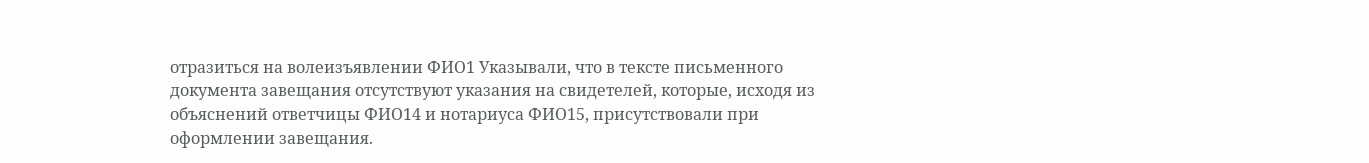отразиться на волеизъявлении ФИО1 Указывали, что в тексте письменного документа завещания отсутствуют указания на свидетелей, которые, исходя из объяснений ответчицы ФИО14 и нотариуса ФИО15, присутствовали при оформлении завещания.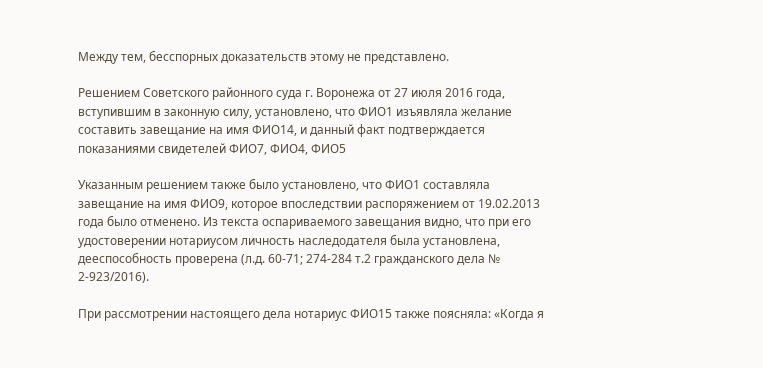Между тем, бесспорных доказательств этому не представлено.

Решением Советского районного суда г. Воронежа от 27 июля 2016 года, вступившим в законную силу, установлено, что ФИО1 изъявляла желание составить завещание на имя ФИО14, и данный факт подтверждается показаниями свидетелей ФИО7, ФИО4, ФИО5

Указанным решением также было установлено, что ФИО1 составляла завещание на имя ФИО9, которое впоследствии распоряжением от 19.02.2013 года было отменено. Из текста оспариваемого завещания видно, что при его удостоверении нотариусом личность наследодателя была установлена, дееспособность проверена (л.д. 60-71; 274-284 т.2 гражданского дела № 2-923/2016).

При рассмотрении настоящего дела нотариус ФИО15 также поясняла: «Когда я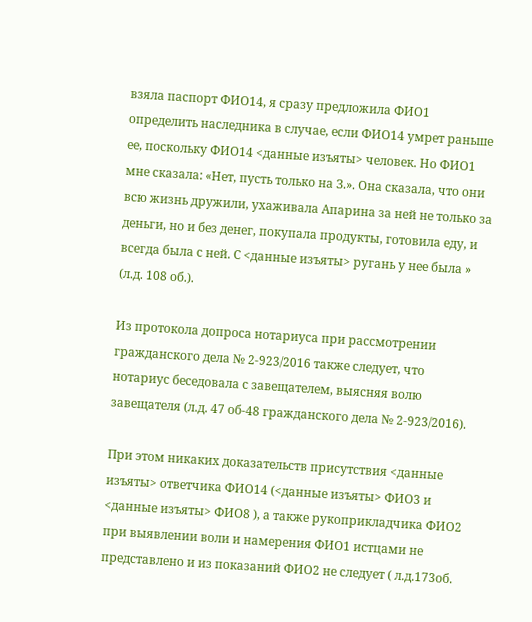взяла паспорт ФИО14, я сразу предложила ФИО1 определить наследника в случае, если ФИО14 умрет раньше ее, поскольку ФИО14 <данные изъяты> человек. Но ФИО1 мне сказала: «Нет, пусть только на З.». Она сказала, что они всю жизнь дружили, ухаживала Апарина за ней не только за деньги, но и без денег, покупала продукты, готовила еду, и всегда была с ней. С <данные изъяты> ругань у нее была » (л.д. 108 об.).

Из протокола допроса нотариуса при рассмотрении гражданского дела № 2-923/2016 также следует, что нотариус беседовала с завещателем, выясняя волю завещателя (л.д. 47 об-48 гражданского дела № 2-923/2016).

При этом никаких доказательств присутствия <данные изъяты> ответчика ФИО14 (<данные изъяты> ФИО3 и <данные изъяты> ФИО8 ), а также рукоприкладчика ФИО2 при выявлении воли и намерения ФИО1 истцами не представлено и из показаний ФИО2 не следует ( л.д.173об.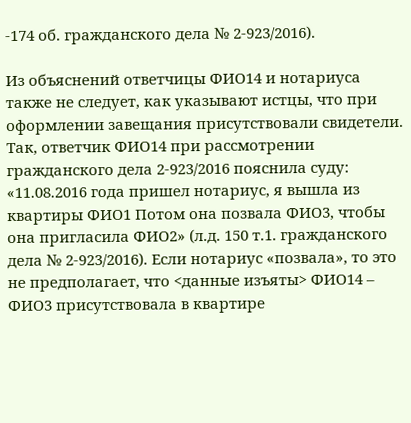-174 об. гражданского дела № 2-923/2016).

Из объяснений ответчицы ФИО14 и нотариуса также не следует, как указывают истцы, что при оформлении завещания присутствовали свидетели. Так, ответчик ФИО14 при рассмотрении гражданского дела 2-923/2016 пояснила суду: «11.08.2016 года пришел нотариус, я вышла из квартиры ФИО1 Потом она позвала ФИО3, чтобы она пригласила ФИО2» (л.д. 150 т.1. гражданского дела № 2-923/2016). Если нотариус «позвала», то это не предполагает, что <данные изъяты> ФИО14 – ФИО3 присутствовала в квартире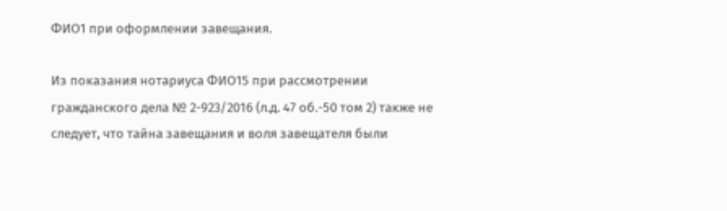ФИО1 при оформлении завещания.

Из показания нотариуса ФИО15 при рассмотрении гражданского дела № 2-923/2016 (л.д. 47 об.-50 том 2) также не следует, что тайна завещания и воля завещателя были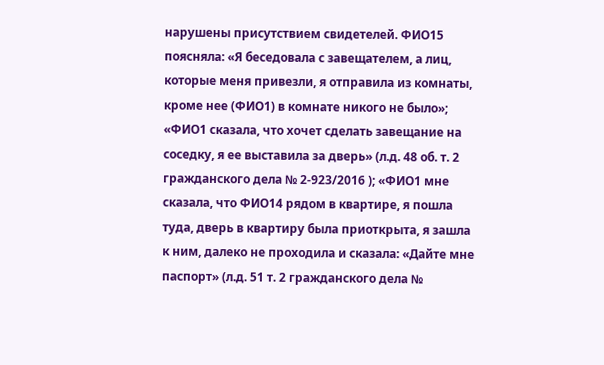нарушены присутствием свидетелей. ФИО15 поясняла: «Я беседовала с завещателем, а лиц, которые меня привезли, я отправила из комнаты, кроме нее (ФИО1) в комнате никого не было»; «ФИО1 сказала, что хочет сделать завещание на соседку, я ее выставила за дверь» (л.д. 48 об. т. 2 гражданского дела № 2-923/2016 ); «ФИО1 мне сказала, что ФИО14 рядом в квартире, я пошла туда, дверь в квартиру была приоткрыта, я зашла к ним, далеко не проходила и сказала: «Дайте мне паспорт» (л.д. 51 т. 2 гражданского дела №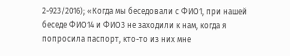2-923/2016); «Когда мы беседовали с ФИО1, при нашей беседе ФИО14 и ФИО3 не заходили к нам, когда я попросила паспорт, кто-то из них мне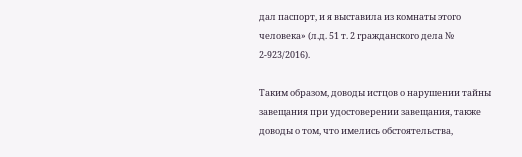дал паспорт, и я выставила из комнаты этого человека» (л.д. 51 т. 2 гражданского дела № 2-923/2016).

Таким образом, доводы истцов о нарушении тайны завещания при удостоверении завещания, также доводы о том, что имелись обстоятельства,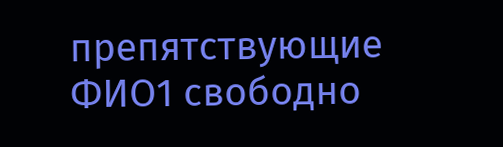препятствующие ФИО1 свободно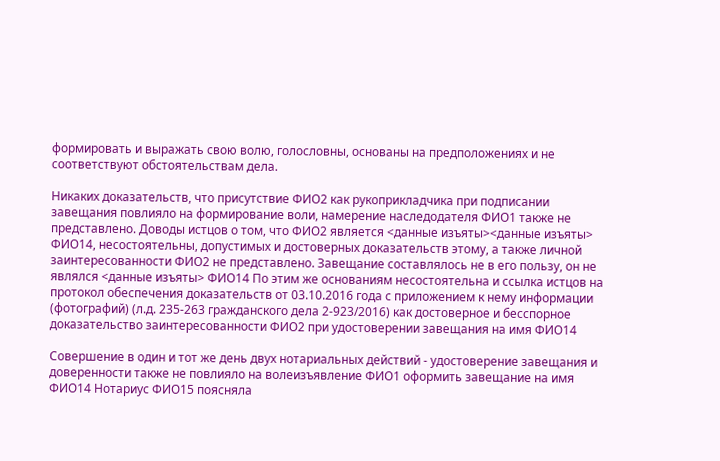формировать и выражать свою волю, голословны, основаны на предположениях и не соответствуют обстоятельствам дела.

Никаких доказательств, что присутствие ФИО2 как рукоприкладчика при подписании завещания повлияло на формирование воли, намерение наследодателя ФИО1 также не представлено. Доводы истцов о том, что ФИО2 является <данные изъяты><данные изъяты> ФИО14, несостоятельны, допустимых и достоверных доказательств этому, а также личной заинтересованности ФИО2 не представлено. Завещание составлялось не в его пользу, он не являлся <данные изъяты> ФИО14 По этим же основаниям несостоятельна и ссылка истцов на протокол обеспечения доказательств от 03.10.2016 года с приложением к нему информации (фотографий) (л.д. 235-263 гражданского дела 2-923/2016) как достоверное и бесспорное доказательство заинтересованности ФИО2 при удостоверении завещания на имя ФИО14

Совершение в один и тот же день двух нотариальных действий - удостоверение завещания и доверенности также не повлияло на волеизъявление ФИО1 оформить завещание на имя ФИО14 Нотариус ФИО15 поясняла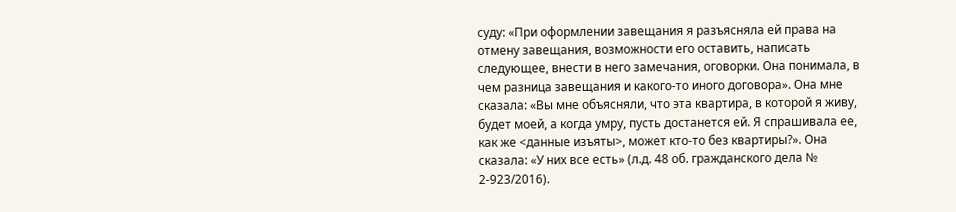суду: «При оформлении завещания я разъясняла ей права на отмену завещания, возможности его оставить, написать следующее, внести в него замечания, оговорки. Она понимала, в чем разница завещания и какого-то иного договора». Она мне сказала: «Вы мне объясняли, что эта квартира, в которой я живу, будет моей, а когда умру, пусть достанется ей. Я спрашивала ее, как же <данные изъяты>, может кто-то без квартиры?». Она сказала: «У них все есть» (л.д. 48 об. гражданского дела № 2-923/2016).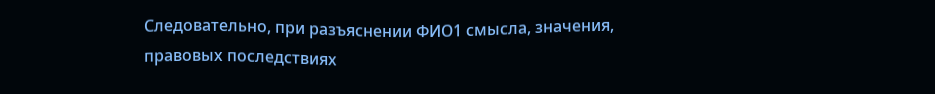Следовательно, при разъяснении ФИО1 смысла, значения, правовых последствиях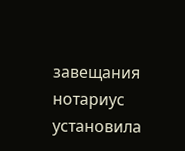завещания нотариус установила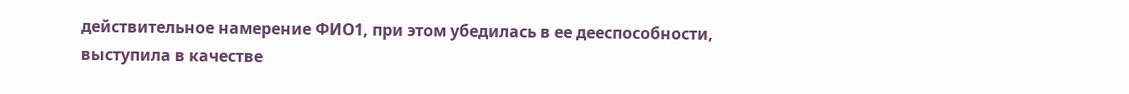действительное намерение ФИО1, при этом убедилась в ее дееспособности, выступила в качестве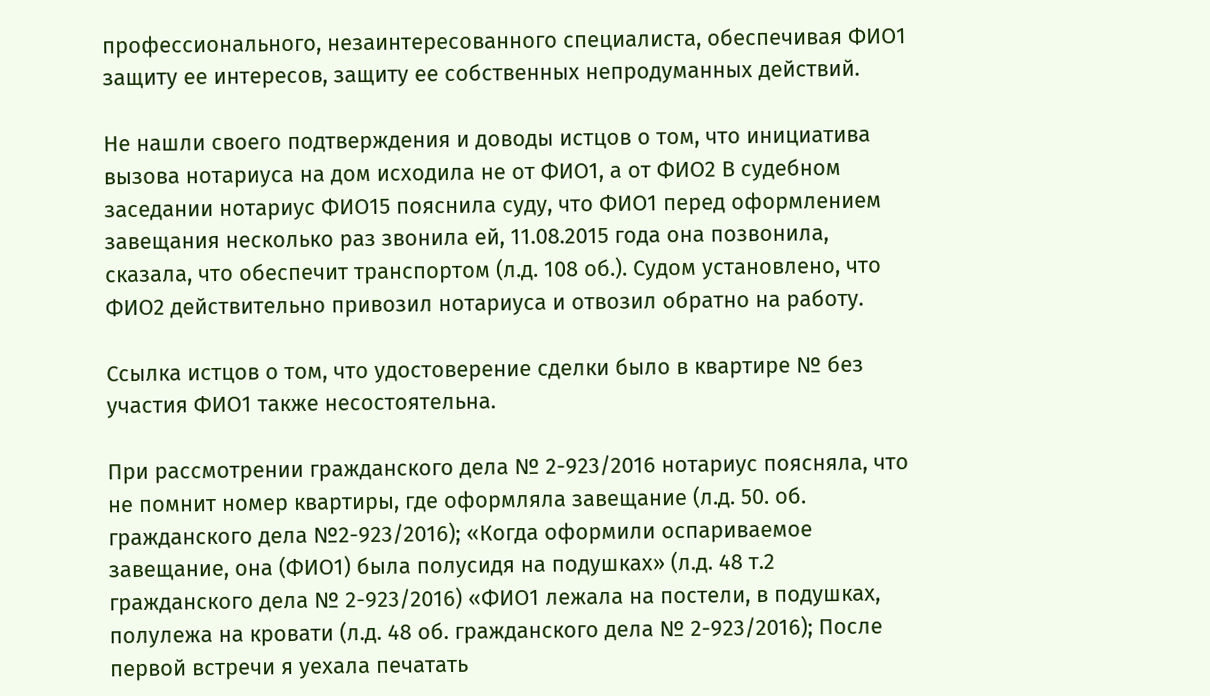профессионального, незаинтересованного специалиста, обеспечивая ФИО1 защиту ее интересов, защиту ее собственных непродуманных действий.

Не нашли своего подтверждения и доводы истцов о том, что инициатива вызова нотариуса на дом исходила не от ФИО1, а от ФИО2 В судебном заседании нотариус ФИО15 пояснила суду, что ФИО1 перед оформлением завещания несколько раз звонила ей, 11.08.2015 года она позвонила, сказала, что обеспечит транспортом (л.д. 108 об.). Судом установлено, что ФИО2 действительно привозил нотариуса и отвозил обратно на работу.

Ссылка истцов о том, что удостоверение сделки было в квартире № без участия ФИО1 также несостоятельна.

При рассмотрении гражданского дела № 2-923/2016 нотариус поясняла, что не помнит номер квартиры, где оформляла завещание (л.д. 50. об. гражданского дела №2-923/2016); «Когда оформили оспариваемое завещание, она (ФИО1) была полусидя на подушках» (л.д. 48 т.2 гражданского дела № 2-923/2016) «ФИО1 лежала на постели, в подушках, полулежа на кровати (л.д. 48 об. гражданского дела № 2-923/2016); После первой встречи я уехала печатать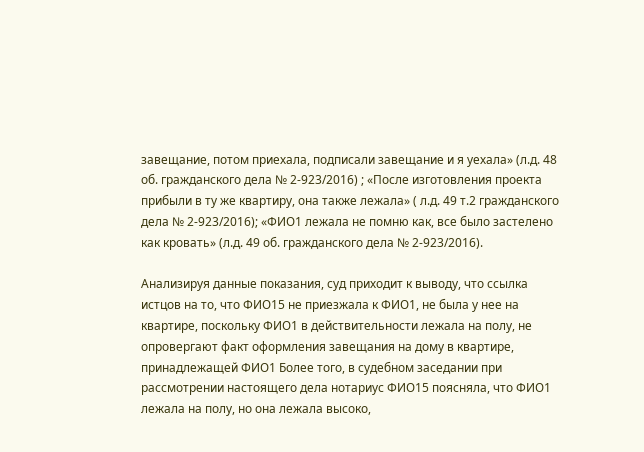завещание, потом приехала, подписали завещание и я уехала» (л.д. 48 об. гражданского дела № 2-923/2016) ; «После изготовления проекта прибыли в ту же квартиру, она также лежала» ( л.д. 49 т.2 гражданского дела № 2-923/2016); «ФИО1 лежала не помню как, все было застелено как кровать» (л.д. 49 об. гражданского дела № 2-923/2016).

Анализируя данные показания, суд приходит к выводу, что ссылка истцов на то, что ФИО15 не приезжала к ФИО1, не была у нее на квартире, поскольку ФИО1 в действительности лежала на полу, не опровергают факт оформления завещания на дому в квартире, принадлежащей ФИО1 Более того, в судебном заседании при рассмотрении настоящего дела нотариус ФИО15 поясняла, что ФИО1 лежала на полу, но она лежала высоко,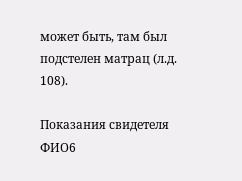может быть, там был подстелен матрац (л.д. 108).

Показания свидетеля ФИО6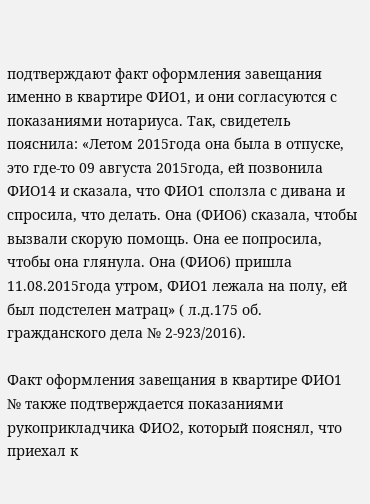подтверждают факт оформления завещания именно в квартире ФИО1, и они согласуются с показаниями нотариуса. Так, свидетель пояснила: «Летом 2015года она была в отпуске, это где-то 09 августа 2015года, ей позвонила ФИО14 и сказала, что ФИО1 сползла с дивана и спросила, что делать. Она (ФИО6) сказала, чтобы вызвали скорую помощь. Она ее попросила, чтобы она глянула. Она (ФИО6) пришла 11.08.2015года утром, ФИО1 лежала на полу, ей был подстелен матрац» ( л.д.175 об. гражданского дела № 2-923/2016).

Факт оформления завещания в квартире ФИО1 № также подтверждается показаниями рукоприкладчика ФИО2, который пояснял, что приехал к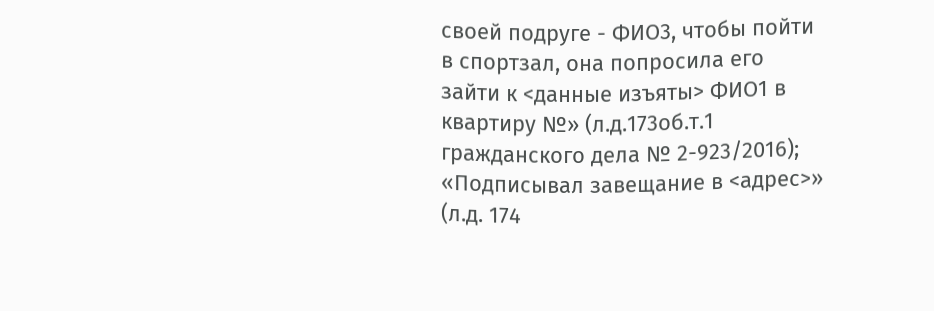своей подруге - ФИО3, чтобы пойти в спортзал, она попросила его зайти к <данные изъяты> ФИО1 в квартиру №» (л.д.173об.т.1 гражданского дела № 2-923/2016); «Подписывал завещание в <адрес>» (л.д. 174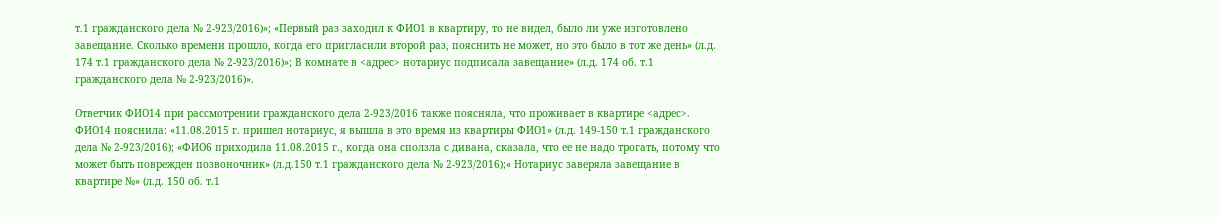т.1 гражданского дела № 2-923/2016)»; «Первый раз заходил к ФИО1 в квартиру, то не видел, было ли уже изготовлено завещание. Сколько времени прошло, когда его пригласили второй раз, пояснить не может, но это было в тот же день» (л.д. 174 т.1 гражданского дела № 2-923/2016)»; В комнате в <адрес> нотариус подписала завещание» (л.д. 174 об. т.1 гражданского дела № 2-923/2016)».

Ответчик ФИО14 при рассмотрении гражданского дела 2-923/2016 также поясняла, что проживает в квартире <адрес>. ФИО14 пояснила: «11.08.2015 г. пришел нотариус, я вышла в это время из квартиры ФИО1» (л.д. 149-150 т.1 гражданского дела № 2-923/2016); «ФИО6 приходила 11.08.2015 г., когда она сползла с дивана, сказала, что ее не надо трогать, потому что может быть поврежден позвоночник» (л.д.150 т.1 гражданского дела № 2-923/2016);« Нотариус заверяла завещание в квартире №» (л.д. 150 об. т.1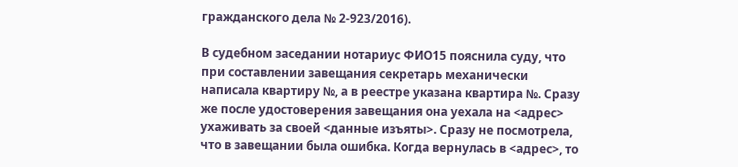гражданского дела № 2-923/2016).

В судебном заседании нотариус ФИО15 пояснила суду, что при составлении завещания секретарь механически написала квартиру №, а в реестре указана квартира №. Сразу же после удостоверения завещания она уехала на <адрес> ухаживать за своей <данные изъяты>. Сразу не посмотрела, что в завещании была ошибка. Когда вернулась в <адрес>, то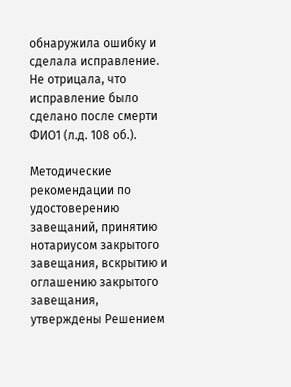обнаружила ошибку и сделала исправление. Не отрицала, что исправление было сделано после смерти ФИО1 (л.д. 108 об.).

Методические рекомендации по удостоверению завещаний, принятию нотариусом закрытого завещания, вскрытию и оглашению закрытого завещания, утверждены Решением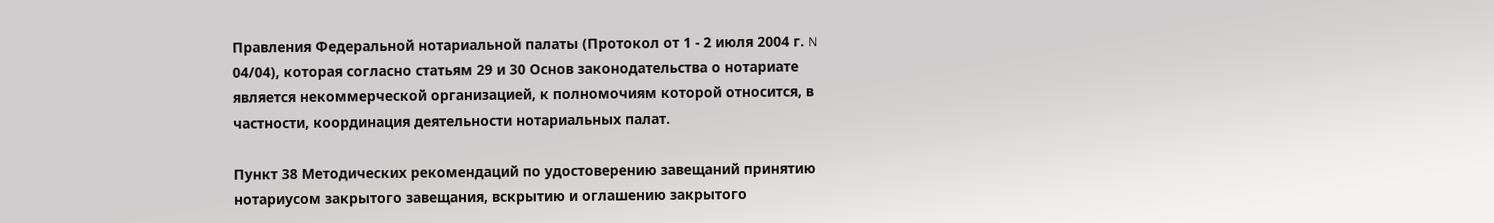Правления Федеральной нотариальной палаты (Протокол от 1 - 2 июля 2004 г. N 04/04), которая согласно статьям 29 и 30 Основ законодательства о нотариате является некоммерческой организацией, к полномочиям которой относится, в частности, координация деятельности нотариальных палат.

Пункт 38 Методических рекомендаций по удостоверению завещаний принятию нотариусом закрытого завещания, вскрытию и оглашению закрытого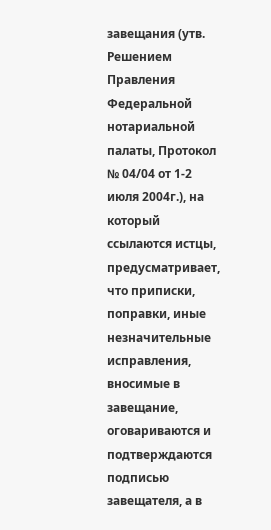завещания (утв. Решением Правления Федеральной нотариальной палаты, Протокол № 04/04 от 1-2 июля 2004г.), на который ссылаются истцы, предусматривает, что приписки, поправки, иные незначительные исправления, вносимые в завещание, оговариваются и подтверждаются подписью завещателя, а в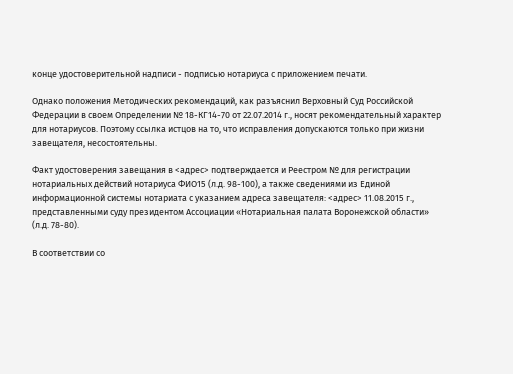конце удостоверительной надписи - подписью нотариуса с приложением печати.

Однако положения Методических рекомендаций, как разъяснил Верховный Суд Российской Федерации в своем Определении № 18-КГ14-70 от 22.07.2014 г., носят рекомендательный характер для нотариусов. Поэтому ссылка истцов на то, что исправления допускаются только при жизни завещателя, несостоятельны.

Факт удостоверения завещания в <адрес> подтверждается и Реестром № для регистрации нотариальных действий нотариуса ФИО15 (л.д. 98-100), а также сведениями из Единой информационной системы нотариата с указанием адреса завещателя: <адрес> 11.08.2015 г., представленными суду президентом Ассоциации «Нотариальная палата Воронежской области» (л.д. 78-80).

В соответствии со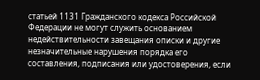статьей 1131 Гражданского кодекса Российской Федерации не могут служить основанием недействительности завещания описки и другие незначительные нарушения порядка его составления, подписания или удостоверения, если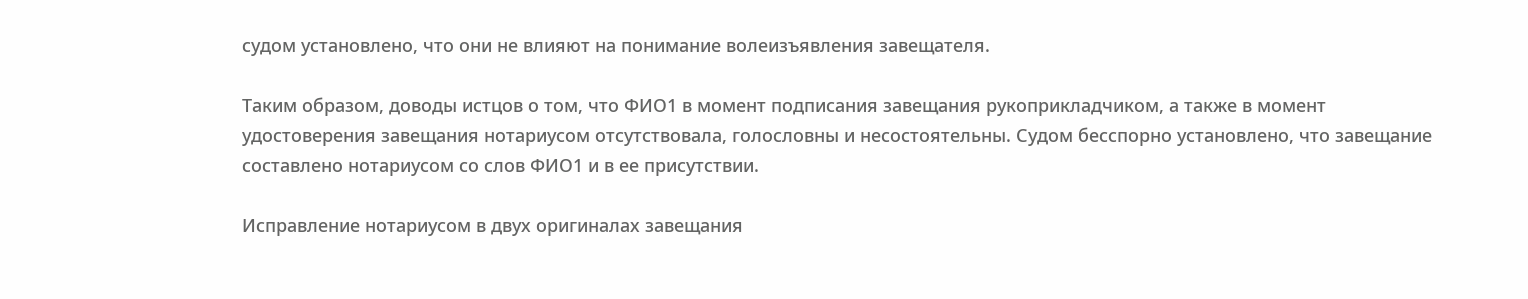судом установлено, что они не влияют на понимание волеизъявления завещателя.

Таким образом, доводы истцов о том, что ФИО1 в момент подписания завещания рукоприкладчиком, а также в момент удостоверения завещания нотариусом отсутствовала, голословны и несостоятельны. Судом бесспорно установлено, что завещание составлено нотариусом со слов ФИО1 и в ее присутствии.

Исправление нотариусом в двух оригиналах завещания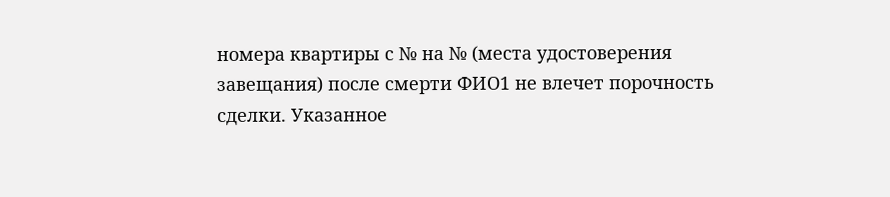номера квартиры с № на № (места удостоверения завещания) после смерти ФИО1 не влечет порочность сделки. Указанное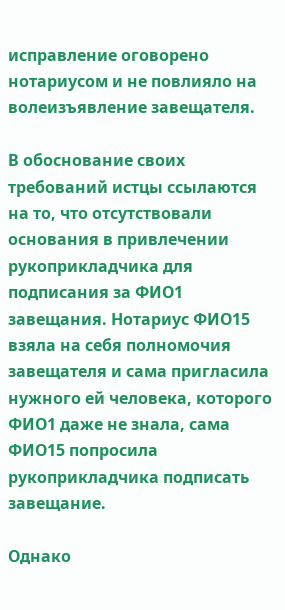исправление оговорено нотариусом и не повлияло на волеизъявление завещателя.

В обоснование своих требований истцы ссылаются на то, что отсутствовали основания в привлечении рукоприкладчика для подписания за ФИО1 завещания. Нотариус ФИО15 взяла на себя полномочия завещателя и сама пригласила нужного ей человека, которого ФИО1 даже не знала, сама ФИО15 попросила рукоприкладчика подписать завещание.

Однако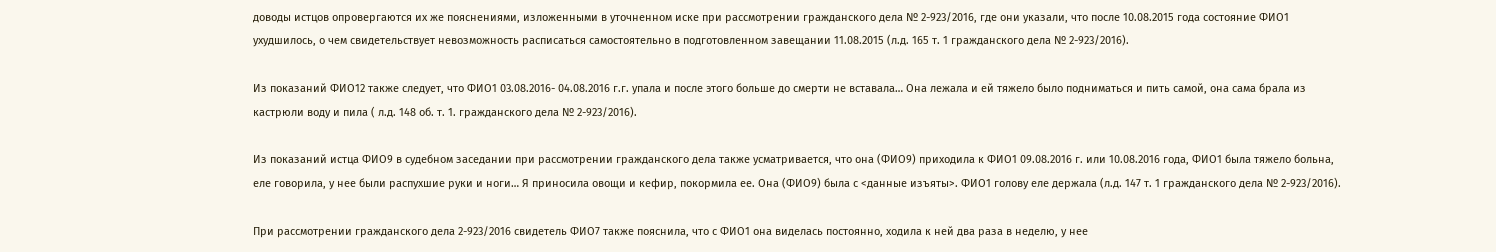доводы истцов опровергаются их же пояснениями, изложенными в уточненном иске при рассмотрении гражданского дела № 2-923/2016, где они указали, что после 10.08.2015 года состояние ФИО1 ухудшилось, о чем свидетельствует невозможность расписаться самостоятельно в подготовленном завещании 11.08.2015 (л.д. 165 т. 1 гражданского дела № 2-923/2016).

Из показаний ФИО12 также следует, что ФИО1 03.08.2016- 04.08.2016 г.г. упала и после этого больше до смерти не вставала… Она лежала и ей тяжело было подниматься и пить самой, она сама брала из кастрюли воду и пила ( л.д. 148 об. т. 1. гражданского дела № 2-923/2016).

Из показаний истца ФИО9 в судебном заседании при рассмотрении гражданского дела также усматривается, что она (ФИО9) приходила к ФИО1 09.08.2016 г. или 10.08.2016 года, ФИО1 была тяжело больна, еле говорила, у нее были распухшие руки и ноги… Я приносила овощи и кефир, покормила ее. Она (ФИО9) была с <данные изъяты>. ФИО1 голову еле держала (л.д. 147 т. 1 гражданского дела № 2-923/2016).

При рассмотрении гражданского дела 2-923/2016 свидетель ФИО7 также пояснила, что с ФИО1 она виделась постоянно, ходила к ней два раза в неделю, у нее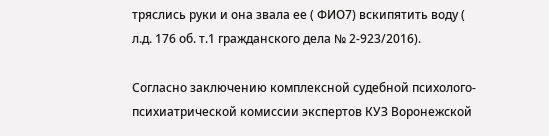тряслись руки и она звала ее ( ФИО7) вскипятить воду ( л.д. 176 об. т.1 гражданского дела № 2-923/2016).

Согласно заключению комплексной судебной психолого-психиатрической комиссии экспертов КУЗ Воронежской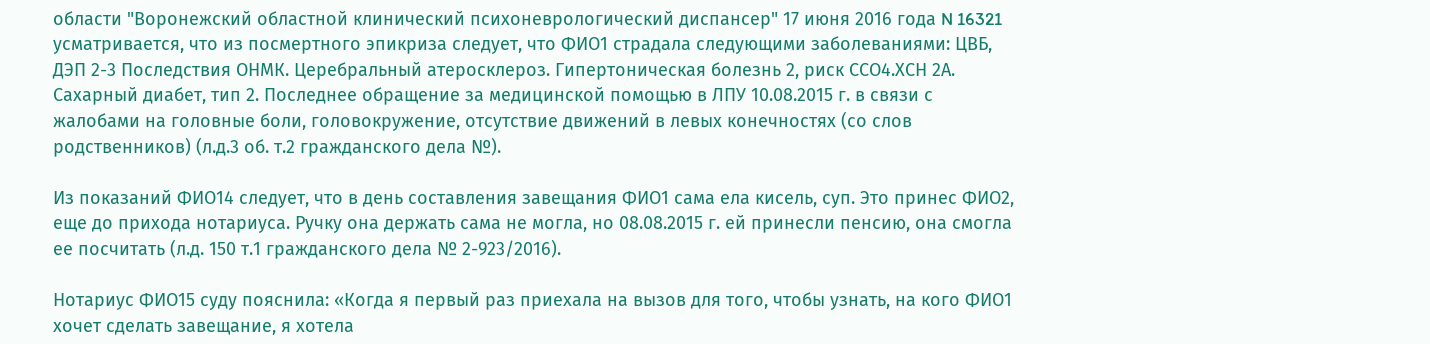области "Воронежский областной клинический психоневрологический диспансер" 17 июня 2016 года N 16321 усматривается, что из посмертного эпикриза следует, что ФИО1 страдала следующими заболеваниями: ЦВБ, ДЭП 2-3 Последствия ОНМК. Церебральный атеросклероз. Гипертоническая болезнь 2, риск ССО4.ХСН 2А. Сахарный диабет, тип 2. Последнее обращение за медицинской помощью в ЛПУ 10.08.2015 г. в связи с жалобами на головные боли, головокружение, отсутствие движений в левых конечностях (со слов родственников) (л.д.3 об. т.2 гражданского дела №).

Из показаний ФИО14 следует, что в день составления завещания ФИО1 сама ела кисель, суп. Это принес ФИО2, еще до прихода нотариуса. Ручку она держать сама не могла, но 08.08.2015 г. ей принесли пенсию, она смогла ее посчитать (л.д. 150 т.1 гражданского дела № 2-923/2016).

Нотариус ФИО15 суду пояснила: «Когда я первый раз приехала на вызов для того, чтобы узнать, на кого ФИО1 хочет сделать завещание, я хотела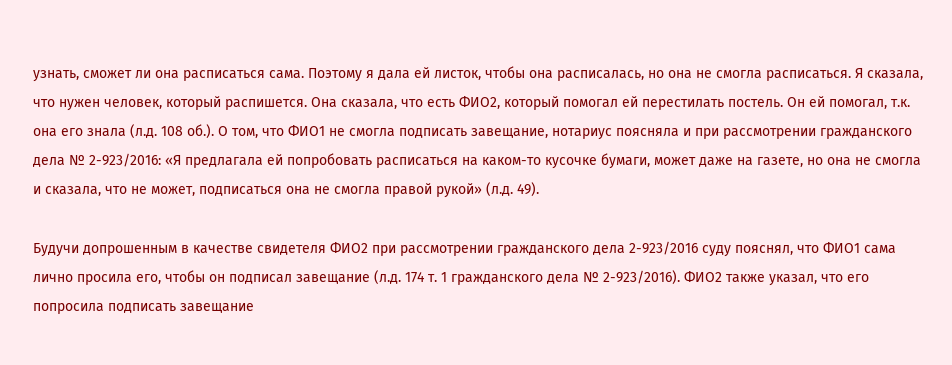узнать, сможет ли она расписаться сама. Поэтому я дала ей листок, чтобы она расписалась, но она не смогла расписаться. Я сказала, что нужен человек, который распишется. Она сказала, что есть ФИО2, который помогал ей перестилать постель. Он ей помогал, т.к. она его знала (л.д. 108 об.). О том, что ФИО1 не смогла подписать завещание, нотариус поясняла и при рассмотрении гражданского дела № 2-923/2016: «Я предлагала ей попробовать расписаться на каком-то кусочке бумаги, может даже на газете, но она не смогла и сказала, что не может, подписаться она не смогла правой рукой» (л.д. 49).

Будучи допрошенным в качестве свидетеля ФИО2 при рассмотрении гражданского дела 2-923/2016 суду пояснял, что ФИО1 сама лично просила его, чтобы он подписал завещание (л.д. 174 т. 1 гражданского дела № 2-923/2016). ФИО2 также указал, что его попросила подписать завещание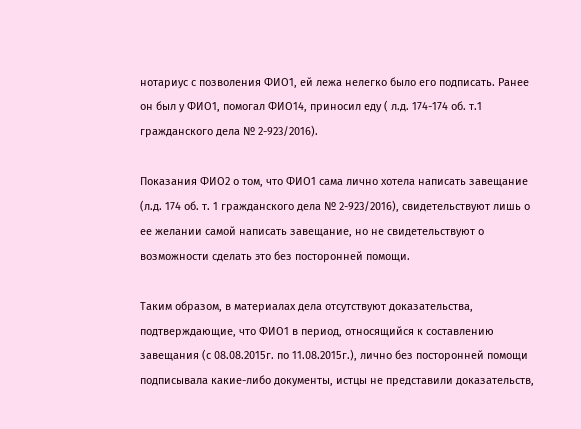нотариус с позволения ФИО1, ей лежа нелегко было его подписать. Ранее он был у ФИО1, помогал ФИО14, приносил еду ( л.д. 174-174 об. т.1 гражданского дела № 2-923/2016).

Показания ФИО2 о том, что ФИО1 сама лично хотела написать завещание (л.д. 174 об. т. 1 гражданского дела № 2-923/2016), свидетельствуют лишь о ее желании самой написать завещание, но не свидетельствуют о возможности сделать это без посторонней помощи.

Таким образом, в материалах дела отсутствуют доказательства, подтверждающие, что ФИО1 в период, относящийся к составлению завещания (с 08.08.2015г. по 11.08.2015г.), лично без посторонней помощи подписывала какие-либо документы, истцы не представили доказательств,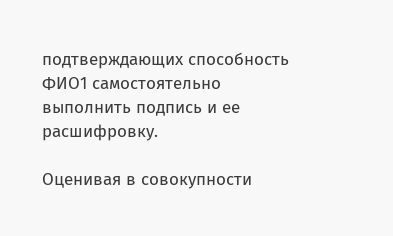подтверждающих способность ФИО1 самостоятельно выполнить подпись и ее расшифровку.

Оценивая в совокупности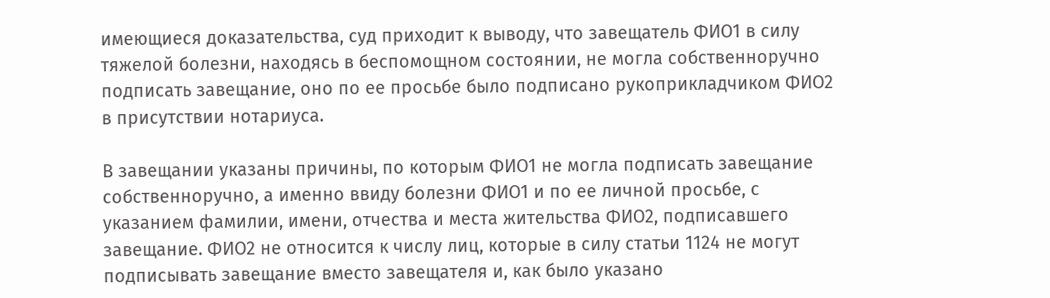имеющиеся доказательства, суд приходит к выводу, что завещатель ФИО1 в силу тяжелой болезни, находясь в беспомощном состоянии, не могла собственноручно подписать завещание, оно по ее просьбе было подписано рукоприкладчиком ФИО2 в присутствии нотариуса.

В завещании указаны причины, по которым ФИО1 не могла подписать завещание собственноручно, а именно ввиду болезни ФИО1 и по ее личной просьбе, с указанием фамилии, имени, отчества и места жительства ФИО2, подписавшего завещание. ФИО2 не относится к числу лиц, которые в силу статьи 1124 не могут подписывать завещание вместо завещателя и, как было указано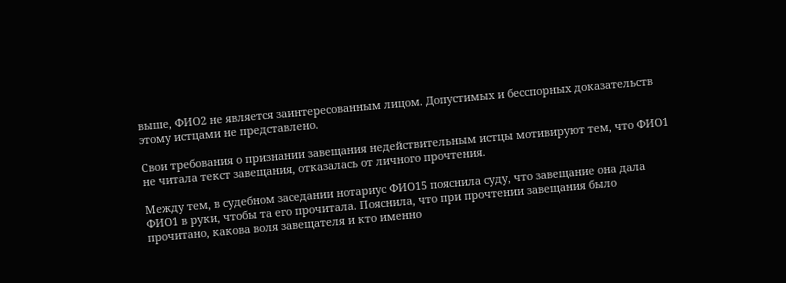выше, ФИО2 не является заинтересованным лицом. Допустимых и бесспорных доказательств этому истцами не представлено.

Свои требования о признании завещания недействительным истцы мотивируют тем, что ФИО1 не читала текст завещания, отказалась от личного прочтения.

Между тем, в судебном заседании нотариус ФИО15 пояснила суду, что завещание она дала ФИО1 в руки, чтобы та его прочитала. Пояснила, что при прочтении завещания было прочитано, какова воля завещателя и кто именно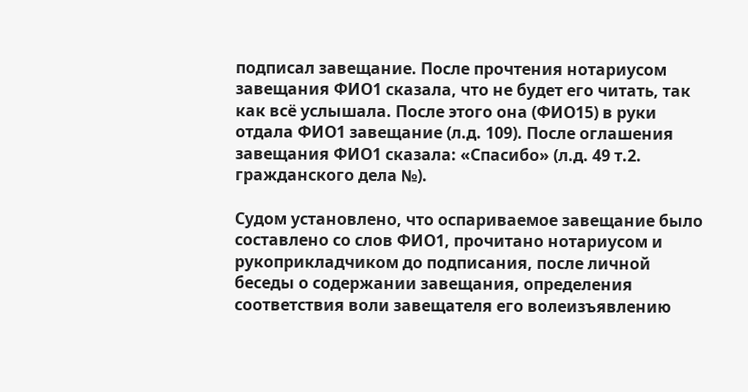подписал завещание. После прочтения нотариусом завещания ФИО1 сказала, что не будет его читать, так как всё услышала. После этого она (ФИО15) в руки отдала ФИО1 завещание (л.д. 109). После оглашения завещания ФИО1 сказала: «Спасибо» (л.д. 49 т.2. гражданского дела №).

Судом установлено, что оспариваемое завещание было составлено со слов ФИО1, прочитано нотариусом и рукоприкладчиком до подписания, после личной беседы о содержании завещания, определения соответствия воли завещателя его волеизъявлению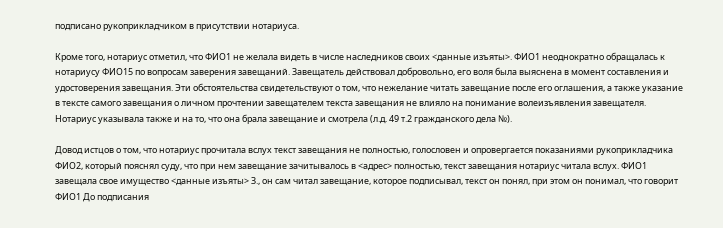подписано рукоприкладчиком в присутствии нотариуса.

Кроме того, нотариус отметил, что ФИО1 не желала видеть в числе наследников своих <данные изъяты>. ФИО1 неоднократно обращалась к нотариусу ФИО15 по вопросам заверения завещаний. Завещатель действовал добровольно, его воля была выяснена в момент составления и удостоверения завещания. Эти обстоятельства свидетельствуют о том, что нежелание читать завещание после его оглашения, а также указание в тексте самого завещания о личном прочтении завещателем текста завещания не влияло на понимание волеизъявления завещателя. Нотариус указывала также и на то, что она брала завещание и смотрела (л.д. 49 т.2 гражданского дела №).

Довод истцов о том, что нотариус прочитала вслух текст завещания не полностью, голословен и опровергается показаниями рукоприкладчика ФИО2, который пояснял суду, что при нем завещание зачитывалось в <адрес> полностью, текст завещания нотариус читала вслух. ФИО1 завещала свое имущество <данные изъяты> З., он сам читал завещание, которое подписывал, текст он понял, при этом он понимал, что говорит ФИО1 До подписания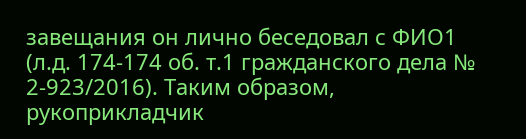завещания он лично беседовал с ФИО1 (л.д. 174-174 об. т.1 гражданского дела № 2-923/2016). Таким образом, рукоприкладчик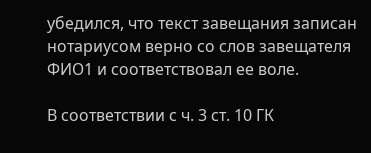убедился, что текст завещания записан нотариусом верно со слов завещателя ФИО1 и соответствовал ее воле.

В соответствии с ч. 3 ст. 10 ГК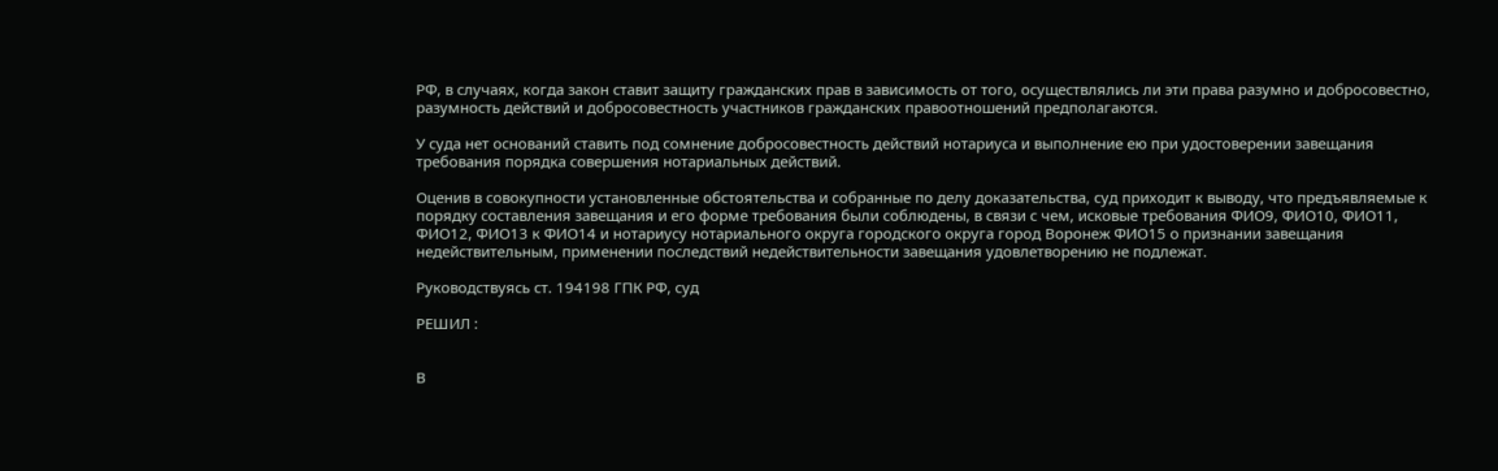РФ, в случаях, когда закон ставит защиту гражданских прав в зависимость от того, осуществлялись ли эти права разумно и добросовестно, разумность действий и добросовестность участников гражданских правоотношений предполагаются.

У суда нет оснований ставить под сомнение добросовестность действий нотариуса и выполнение ею при удостоверении завещания требования порядка совершения нотариальных действий.

Оценив в совокупности установленные обстоятельства и собранные по делу доказательства, суд приходит к выводу, что предъявляемые к порядку составления завещания и его форме требования были соблюдены, в связи с чем, исковые требования ФИО9, ФИО10, ФИО11, ФИО12, ФИО13 к ФИО14 и нотариусу нотариального округа городского округа город Воронеж ФИО15 о признании завещания недействительным, применении последствий недействительности завещания удовлетворению не подлежат.

Руководствуясь ст. 194198 ГПК РФ, суд

РЕШИЛ :


В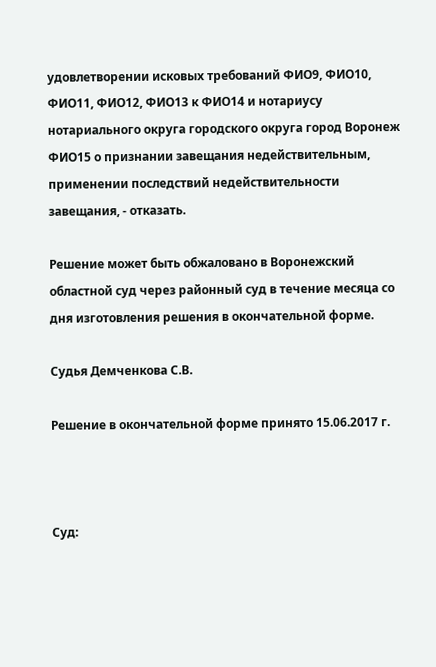удовлетворении исковых требований ФИО9, ФИО10, ФИО11, ФИО12, ФИО13 к ФИО14 и нотариусу нотариального округа городского округа город Воронеж ФИО15 о признании завещания недействительным, применении последствий недействительности завещания, - отказать.

Решение может быть обжаловано в Воронежский областной суд через районный суд в течение месяца со дня изготовления решения в окончательной форме.

Судья Демченкова С.В.

Решение в окончательной форме принято 15.06.2017 г.



Суд: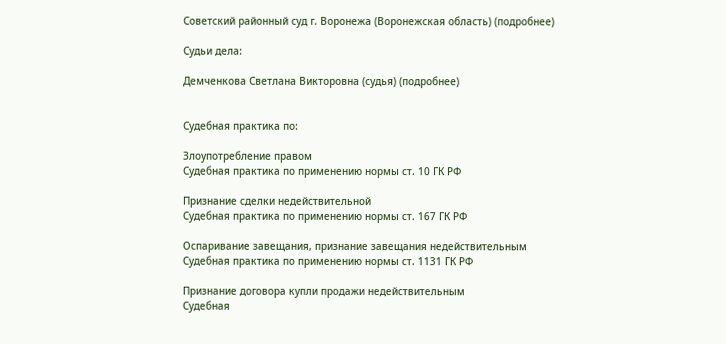Советский районный суд г. Воронежа (Воронежская область) (подробнее)

Судьи дела:

Демченкова Светлана Викторовна (судья) (подробнее)


Судебная практика по:

Злоупотребление правом
Судебная практика по применению нормы ст. 10 ГК РФ

Признание сделки недействительной
Судебная практика по применению нормы ст. 167 ГК РФ

Оспаривание завещания, признание завещания недействительным
Судебная практика по применению нормы ст. 1131 ГК РФ

Признание договора купли продажи недействительным
Судебная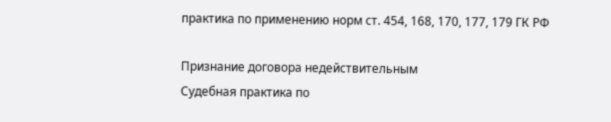практика по применению норм ст. 454, 168, 170, 177, 179 ГК РФ

Признание договора недействительным
Судебная практика по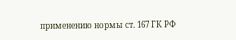применению нормы ст. 167 ГК РФ